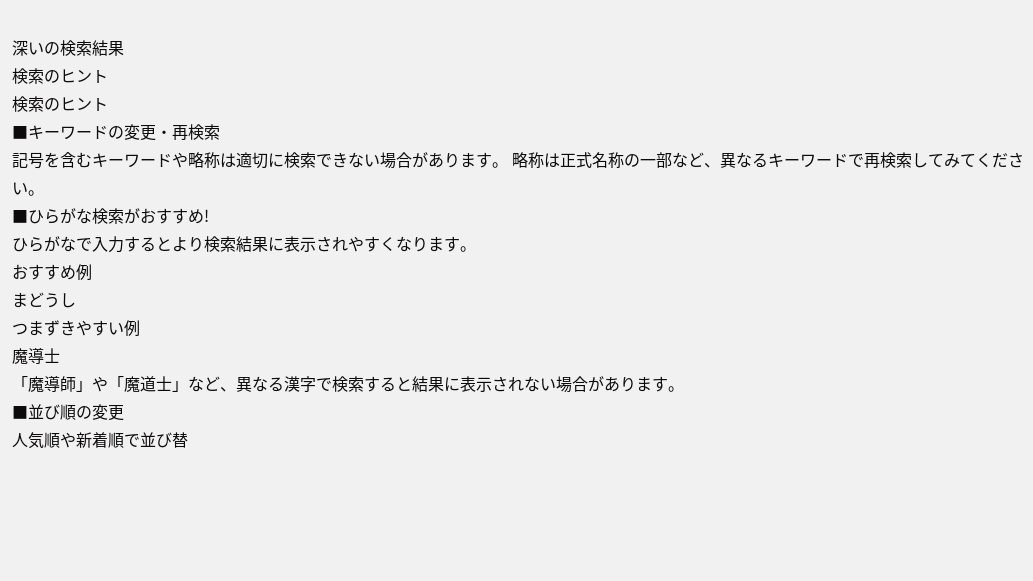深いの検索結果
検索のヒント
検索のヒント
■キーワードの変更・再検索
記号を含むキーワードや略称は適切に検索できない場合があります。 略称は正式名称の一部など、異なるキーワードで再検索してみてください。
■ひらがな検索がおすすめ!
ひらがなで入力するとより検索結果に表示されやすくなります。
おすすめ例
まどうし
つまずきやすい例
魔導士
「魔導師」や「魔道士」など、異なる漢字で検索すると結果に表示されない場合があります。
■並び順の変更
人気順や新着順で並び替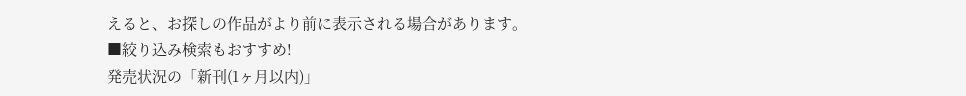えると、お探しの作品がより前に表示される場合があります。
■絞り込み検索もおすすめ!
発売状況の「新刊(1ヶ月以内)」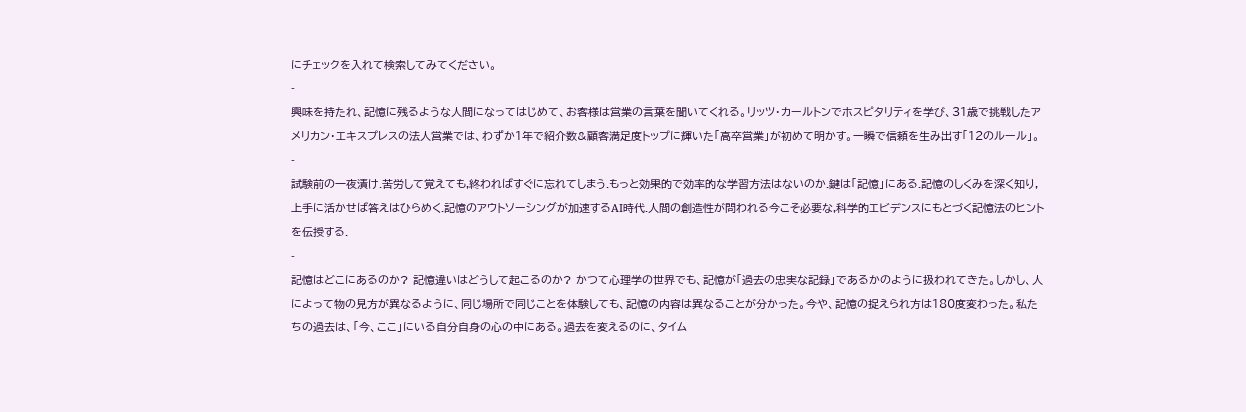にチェックを入れて検索してみてください。
-
興味を持たれ、記憶に残るような人間になってはじめて、お客様は営業の言葉を聞いてくれる。リッツ・カールトンでホスピタリティを学び、31歳で挑戦したアメリカン・エキスプレスの法人営業では、わずか1年で紹介数&顧客満足度トップに輝いた「高卒営業」が初めて明かす。一瞬で信頼を生み出す「12のルール」。
-
試験前の一夜漬け.苦労して覚えても,終わればすぐに忘れてしまう.もっと効果的で効率的な学習方法はないのか.鍵は「記憶」にある.記憶のしくみを深く知り,上手に活かせば答えはひらめく.記憶のアウトソーシングが加速するAI時代.人間の創造性が問われる今こそ必要な,科学的エビデンスにもとづく記憶法のヒントを伝授する.
-
記憶はどこにあるのか? 記憶違いはどうして起こるのか? かつて心理学の世界でも、記憶が「過去の忠実な記録」であるかのように扱われてきた。しかし、人によって物の見方が異なるように、同じ場所で同じことを体験しても、記憶の内容は異なることが分かった。今や、記憶の捉えられ方は180度変わった。私たちの過去は、「今、ここ」にいる自分自身の心の中にある。過去を変えるのに、タイム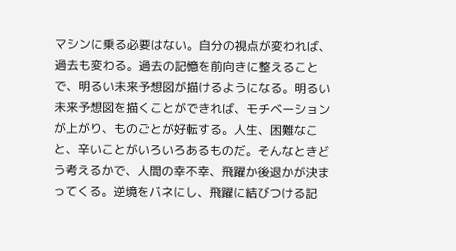マシンに乗る必要はない。自分の視点が変われば、過去も変わる。過去の記憶を前向きに整えることで、明るい未来予想図が描けるようになる。明るい未来予想図を描くことができれば、モチベーションが上がり、ものごとが好転する。人生、困難なこと、辛いことがいろいろあるものだ。そんなときどう考えるかで、人間の幸不幸、飛躍か後退かが決まってくる。逆境をバネにし、飛躍に結びつける記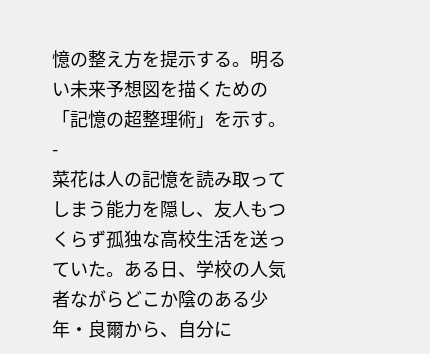憶の整え方を提示する。明るい未来予想図を描くための「記憶の超整理術」を示す。
-
菜花は人の記憶を読み取ってしまう能力を隠し、友人もつくらず孤独な高校生活を送っていた。ある日、学校の人気者ながらどこか陰のある少年・良爾から、自分に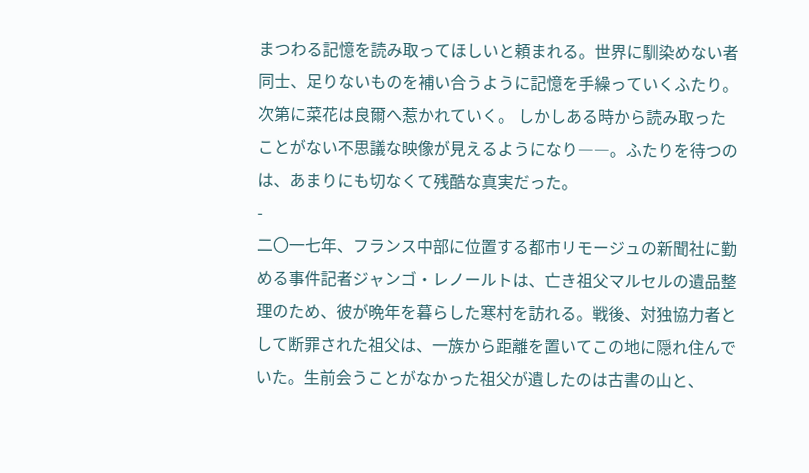まつわる記憶を読み取ってほしいと頼まれる。世界に馴染めない者同士、足りないものを補い合うように記憶を手繰っていくふたり。次第に菜花は良爾へ惹かれていく。 しかしある時から読み取ったことがない不思議な映像が見えるようになり――。ふたりを待つのは、あまりにも切なくて残酷な真実だった。
-
二〇一七年、フランス中部に位置する都市リモージュの新聞社に勤める事件記者ジャンゴ・レノールトは、亡き祖父マルセルの遺品整理のため、彼が晩年を暮らした寒村を訪れる。戦後、対独協力者として断罪された祖父は、一族から距離を置いてこの地に隠れ住んでいた。生前会うことがなかった祖父が遺したのは古書の山と、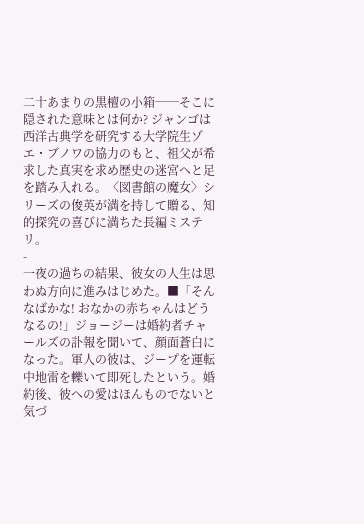二十あまりの黒檀の小箱──そこに隠された意味とは何か? ジャンゴは西洋古典学を研究する大学院生ゾエ・ブノワの協力のもと、祖父が希求した真実を求め歴史の迷宮へと足を踏み入れる。〈図書館の魔女〉シリーズの俊英が満を持して贈る、知的探究の喜びに満ちた長編ミステリ。
-
一夜の過ちの結果、彼女の人生は思わぬ方向に進みはじめた。■「そんなばかな! おなかの赤ちゃんはどうなるの!」ジョージーは婚約者チャールズの訃報を聞いて、顔面蒼白になった。軍人の彼は、ジープを運転中地雷を轢いて即死したという。婚約後、彼への愛はほんものでないと気づ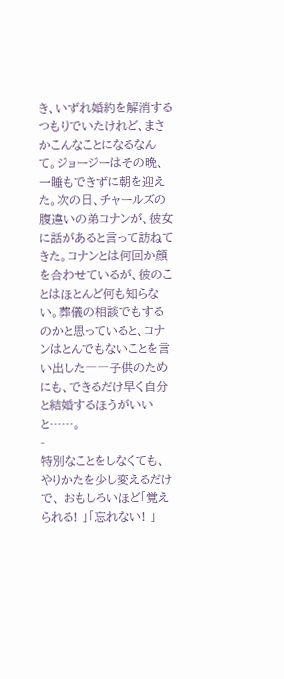き、いずれ婚約を解消するつもりでいたけれど、まさかこんなことになるなんて。ジョージーはその晩、一睡もできずに朝を迎えた。次の日、チャールズの腹違いの弟コナンが、彼女に話があると言って訪ねてきた。コナンとは何回か顔を合わせているが、彼のことはほとんど何も知らない。葬儀の相談でもするのかと思っていると、コナンはとんでもないことを言い出した――子供のためにも、できるだけ早く自分と結婚するほうがいいと……。
-
特別なことをしなくても、やりかたを少し変えるだけで、 おもしろいほど「覚えられる! 」「忘れない! 」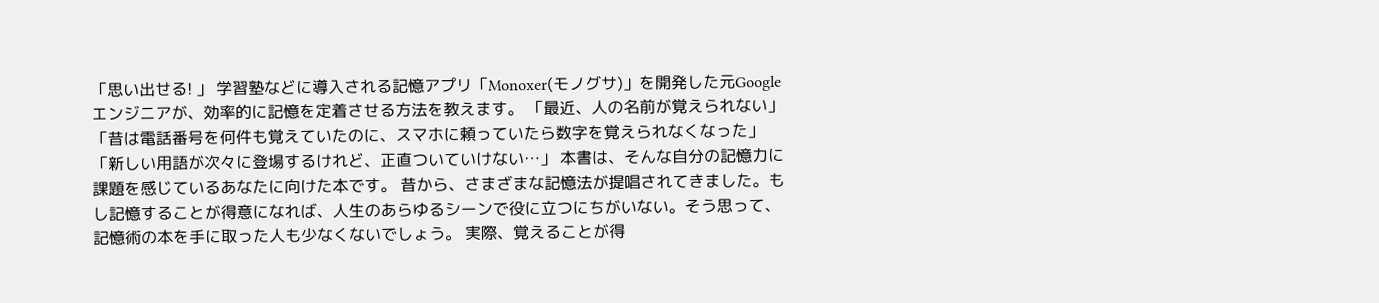「思い出せる! 」 学習塾などに導入される記憶アプリ「Monoxer(モノグサ)」を開発した元Googleエンジニアが、効率的に記憶を定着させる方法を教えます。 「最近、人の名前が覚えられない」 「昔は電話番号を何件も覚えていたのに、スマホに頼っていたら数字を覚えられなくなった」 「新しい用語が次々に登場するけれど、正直ついていけない…」 本書は、そんな自分の記憶力に課題を感じているあなたに向けた本です。 昔から、さまざまな記憶法が提唱されてきました。もし記憶することが得意になれば、人生のあらゆるシーンで役に立つにちがいない。そう思って、記憶術の本を手に取った人も少なくないでしょう。 実際、覚えることが得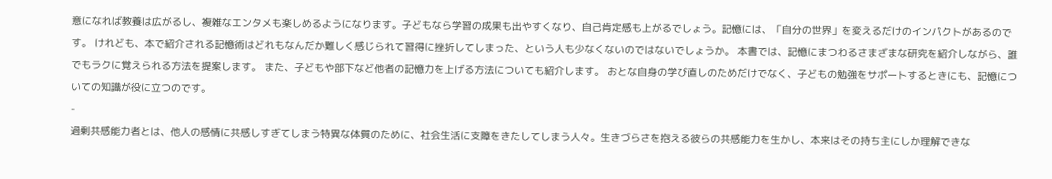意になれば教養は広がるし、複雑なエンタメも楽しめるようになります。子どもなら学習の成果も出やすくなり、自己肯定感も上がるでしょう。記憶には、「自分の世界」を変えるだけのインパクトがあるのです。 けれども、本で紹介される記憶術はどれもなんだか難しく感じられて習得に挫折してしまった、という人も少なくないのではないでしょうか。 本書では、記憶にまつわるさまざまな研究を紹介しながら、誰でもラクに覚えられる方法を提案します。 また、子どもや部下など他者の記憶力を上げる方法についても紹介します。 おとな自身の学び直しのためだけでなく、子どもの勉強をサポートするときにも、記憶についての知識が役に立つのです。
-
過剰共感能力者とは、他人の感情に共感しすぎてしまう特異な体質のために、社会生活に支障をきたしてしまう人々。生きづらさを抱える彼らの共感能力を生かし、本来はその持ち主にしか理解できな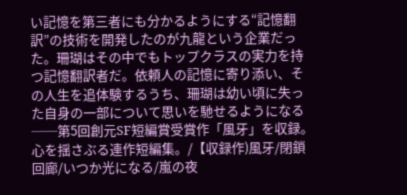い記憶を第三者にも分かるようにする“記憶翻訳”の技術を開発したのが九龍という企業だった。珊瑚はその中でもトップクラスの実力を持つ記憶翻訳者だ。依頼人の記憶に寄り添い、その人生を追体験するうち、珊瑚は幼い頃に失った自身の一部について思いを馳せるようになる──第5回創元SF短編賞受賞作「風牙」を収録。心を揺さぶる連作短編集。/【収録作)風牙/閉鎖回廊/いつか光になる/嵐の夜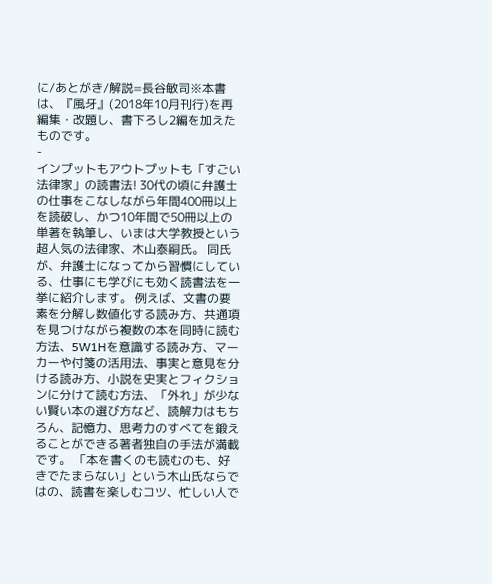に/あとがき/解説=長谷敏司※本書は、『風牙』(2018年10月刊行)を再編集・改題し、書下ろし2編を加えたものです。
-
インプットもアウトプットも「すごい法律家」の読書法! 30代の頃に弁護士の仕事をこなしながら年間400冊以上を読破し、かつ10年間で50冊以上の単著を執筆し、いまは大学教授という超人気の法律家、木山泰嗣氏。 同氏が、弁護士になってから習慣にしている、仕事にも学びにも効く読書法を一挙に紹介します。 例えば、文書の要素を分解し数値化する読み方、共通項を見つけながら複数の本を同時に読む方法、5W1Hを意識する読み方、マーカーや付箋の活用法、事実と意見を分ける読み方、小説を史実とフィクションに分けて読む方法、「外れ」が少ない賢い本の選び方など、読解力はもちろん、記憶力、思考力のすべてを鍛えることができる著者独自の手法が満載です。 「本を書くのも読むのも、好きでたまらない」という木山氏ならではの、読書を楽しむコツ、忙しい人で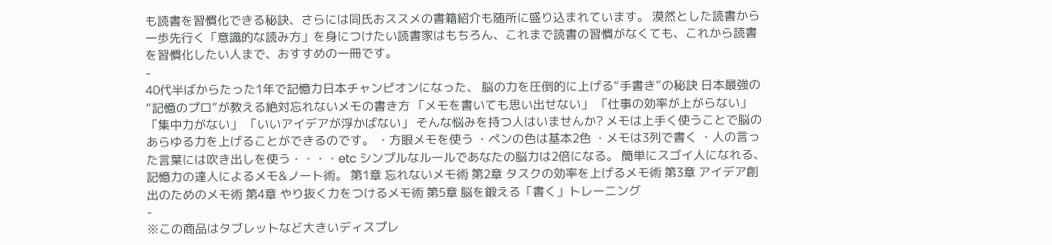も読書を習慣化できる秘訣、さらには同氏おススメの書籍紹介も随所に盛り込まれています。 漠然とした読書から一歩先行く「意識的な読み方」を身につけたい読書家はもちろん、これまで読書の習慣がなくても、これから読書を習慣化したい人まで、おすすめの一冊です。
-
40代半ばからたった1年で記憶力日本チャンピオンになった、 脳の力を圧倒的に上げる“手書き”の秘訣 日本最強の“記憶のプロ”が教える絶対忘れないメモの書き方 「メモを書いても思い出せない」 「仕事の効率が上がらない」 「集中力がない」 「いいアイデアが浮かばない」 そんな悩みを持つ人はいませんか? メモは上手く使うことで脳のあらゆる力を上げることができるのです。 ・方眼メモを使う ・ペンの色は基本2色 ・メモは3列で書く ・人の言った言葉には吹き出しを使う・・・・etc シンプルなルールであなたの脳力は2倍になる。 簡単にスゴイ人になれる、記憶力の達人によるメモ&ノート術。 第1章 忘れないメモ術 第2章 タスクの効率を上げるメモ術 第3章 アイデア創出のためのメモ術 第4章 やり抜く力をつけるメモ術 第5章 脳を鍛える「書く」トレーニング
-
※この商品はタブレットなど大きいディスプレ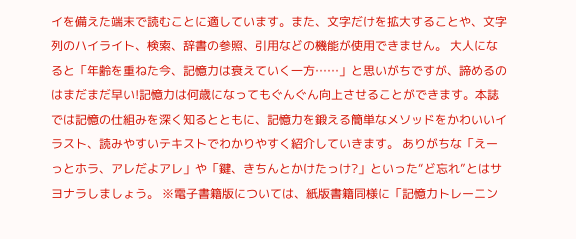イを備えた端末で読むことに適しています。また、文字だけを拡大することや、文字列のハイライト、検索、辞書の参照、引用などの機能が使用できません。 大人になると「年齢を重ねた今、記憶力は衰えていく一方……」と思いがちですが、諦めるのはまだまだ早い!記憶力は何歳になってもぐんぐん向上させることができます。本誌では記憶の仕組みを深く知るとともに、記憶力を鍛える簡単なメソッドをかわいいイラスト、読みやすいテキストでわかりやすく紹介していきます。 ありがちな「えーっとホラ、アレだよアレ」や「鍵、きちんとかけたっけ?」といった“ど忘れ”とはサヨナラしましょう。 ※電子書籍版については、紙版書籍同様に「記憶力トレーニン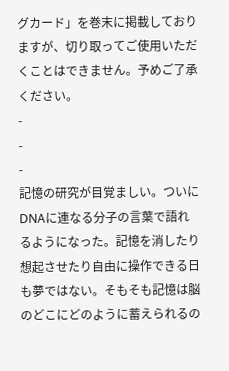グカード」を巻末に掲載しておりますが、切り取ってご使用いただくことはできません。予めご了承ください。
-
-
-
記憶の研究が目覚ましい。ついにDNAに連なる分子の言葉で語れるようになった。記憶を消したり想起させたり自由に操作できる日も夢ではない。そもそも記憶は脳のどこにどのように蓄えられるの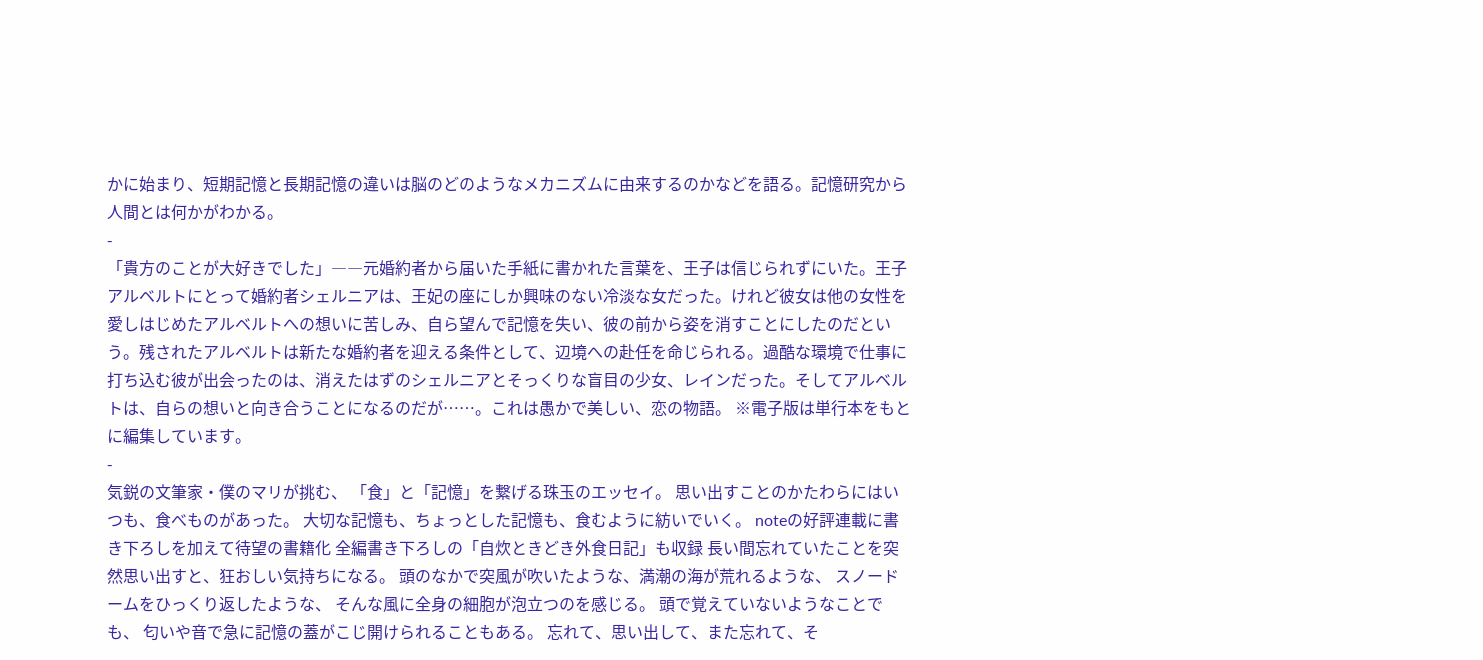かに始まり、短期記憶と長期記憶の違いは脳のどのようなメカニズムに由来するのかなどを語る。記憶研究から人間とは何かがわかる。
-
「貴方のことが大好きでした」――元婚約者から届いた手紙に書かれた言葉を、王子は信じられずにいた。王子アルベルトにとって婚約者シェルニアは、王妃の座にしか興味のない冷淡な女だった。けれど彼女は他の女性を愛しはじめたアルベルトへの想いに苦しみ、自ら望んで記憶を失い、彼の前から姿を消すことにしたのだという。残されたアルベルトは新たな婚約者を迎える条件として、辺境への赴任を命じられる。過酷な環境で仕事に打ち込む彼が出会ったのは、消えたはずのシェルニアとそっくりな盲目の少女、レインだった。そしてアルベルトは、自らの想いと向き合うことになるのだが……。これは愚かで美しい、恋の物語。 ※電子版は単行本をもとに編集しています。
-
気鋭の文筆家・僕のマリが挑む、 「食」と「記憶」を繋げる珠玉のエッセイ。 思い出すことのかたわらにはいつも、食べものがあった。 大切な記憶も、ちょっとした記憶も、食むように紡いでいく。 noteの好評連載に書き下ろしを加えて待望の書籍化 全編書き下ろしの「自炊ときどき外食日記」も収録 長い間忘れていたことを突然思い出すと、狂おしい気持ちになる。 頭のなかで突風が吹いたような、満潮の海が荒れるような、 スノードームをひっくり返したような、 そんな風に全身の細胞が泡立つのを感じる。 頭で覚えていないようなことでも、 匂いや音で急に記憶の蓋がこじ開けられることもある。 忘れて、思い出して、また忘れて、そ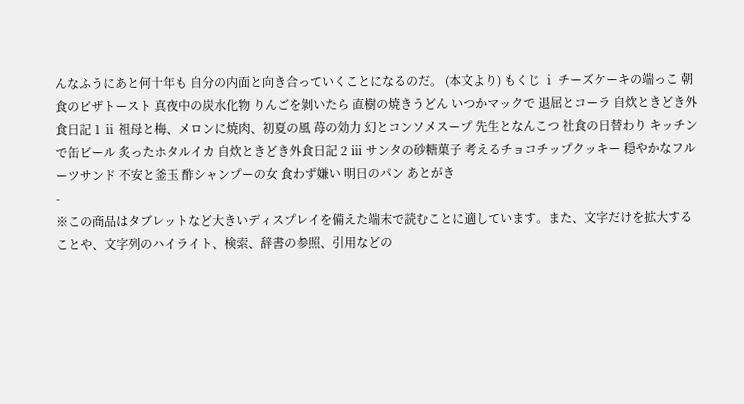んなふうにあと何十年も 自分の内面と向き合っていくことになるのだ。 (本文より) もくじ ⅰ チーズケーキの端っこ 朝食のピザトースト 真夜中の炭水化物 りんごを剝いたら 直樹の焼きうどん いつかマックで 退屈とコーラ 自炊ときどき外食日記 1 ⅱ 祖母と梅、メロンに焼肉、初夏の風 苺の効力 幻とコンソメスープ 先生となんこつ 社食の日替わり キッチンで缶ビール 炙ったホタルイカ 自炊ときどき外食日記 2 ⅲ サンタの砂糖菓子 考えるチョコチップクッキー 穏やかなフルーツサンド 不安と釜玉 酢シャンプーの女 食わず嫌い 明日のパン あとがき
-
※この商品はタブレットなど大きいディスプレイを備えた端末で読むことに適しています。また、文字だけを拡大することや、文字列のハイライト、検索、辞書の参照、引用などの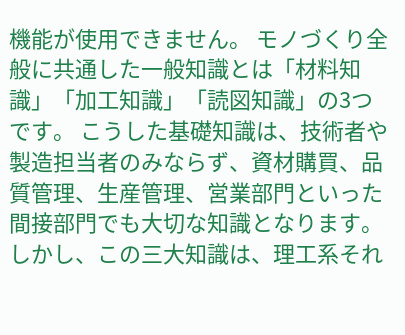機能が使用できません。 モノづくり全般に共通した一般知識とは「材料知識」「加工知識」「読図知識」の3つです。 こうした基礎知識は、技術者や製造担当者のみならず、資材購買、品質管理、生産管理、営業部門といった間接部門でも大切な知識となります。 しかし、この三大知識は、理工系それ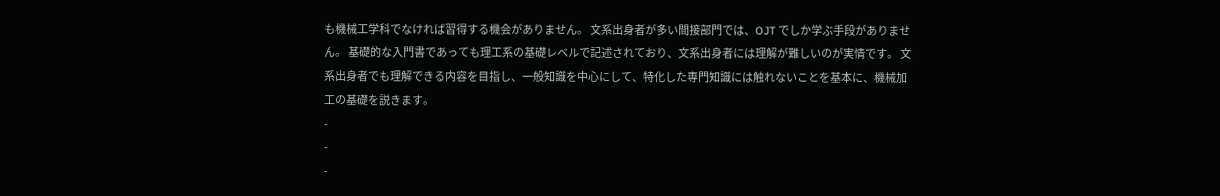も機械工学科でなければ習得する機会がありません。 文系出身者が多い間接部門では、OJT でしか学ぶ手段がありません。 基礎的な入門書であっても理工系の基礎レベルで記述されており、文系出身者には理解が難しいのが実情です。 文系出身者でも理解できる内容を目指し、一般知識を中心にして、特化した専門知識には触れないことを基本に、機械加工の基礎を説きます。
-
-
-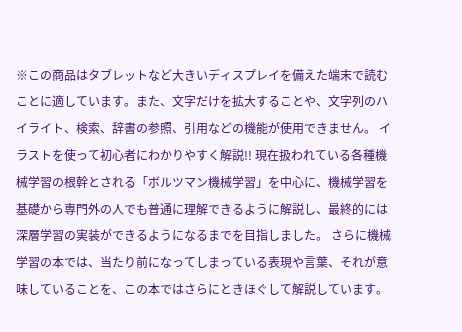※この商品はタブレットなど大きいディスプレイを備えた端末で読むことに適しています。また、文字だけを拡大することや、文字列のハイライト、検索、辞書の参照、引用などの機能が使用できません。 イラストを使って初心者にわかりやすく解説!! 現在扱われている各種機械学習の根幹とされる「ボルツマン機械学習」を中心に、機械学習を基礎から専門外の人でも普通に理解できるように解説し、最終的には深層学習の実装ができるようになるまでを目指しました。 さらに機械学習の本では、当たり前になってしまっている表現や言葉、それが意味していることを、この本ではさらにときほぐして解説しています。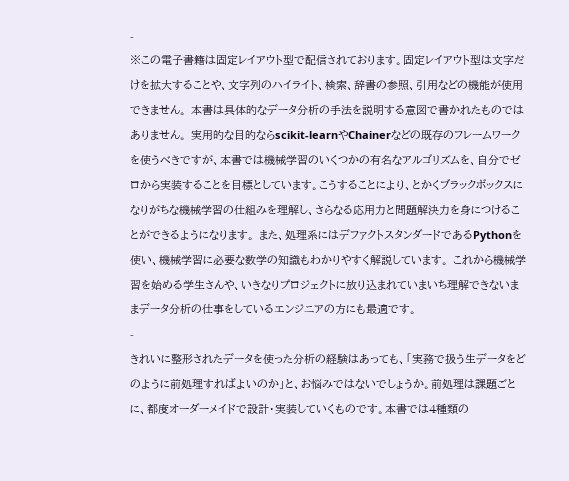-
※この電子書籍は固定レイアウト型で配信されております。固定レイアウト型は文字だけを拡大することや、文字列のハイライト、検索、辞書の参照、引用などの機能が使用できません。 本書は具体的なデータ分析の手法を説明する意図で書かれたものではありません。 実用的な目的ならscikit-learnやChainerなどの既存のフレームワークを使うべきですが、本書では機械学習のいくつかの有名なアルゴリズムを、自分でゼロから実装することを目標としています。こうすることにより、とかくブラックボックスになりがちな機械学習の仕組みを理解し、さらなる応用力と問題解決力を身につけることができるようになります。 また、処理系にはデファクトスタンダードであるPythonを使い、機械学習に必要な数学の知識もわかりやすく解説しています。 これから機械学習を始める学生さんや、いきなりプロジェクトに放り込まれていまいち理解できないままデータ分析の仕事をしているエンジニアの方にも最適です。
-
きれいに整形されたデータを使った分析の経験はあっても、「実務で扱う生データをどのように前処理すればよいのか」と、お悩みではないでしょうか。前処理は課題ごとに、都度オーダーメイドで設計・実装していくものです。本書では4種類の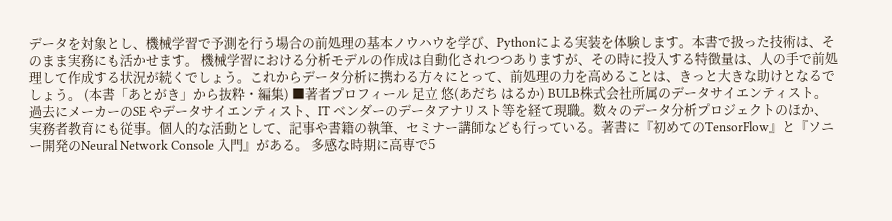データを対象とし、機械学習で予測を行う場合の前処理の基本ノウハウを学び、Pythonによる実装を体験します。本書で扱った技術は、そのまま実務にも活かせます。 機械学習における分析モデルの作成は自動化されつつありますが、その時に投入する特徴量は、人の手で前処理して作成する状況が続くでしょう。これからデータ分析に携わる方々にとって、前処理の力を高めることは、きっと大きな助けとなるでしょう。 (本書「あとがき」から抜粋・編集) ■著者プロフィール 足立 悠(あだち はるか) BULB株式会社所属のデータサイエンティスト。 過去にメーカーのSE やデータサイエンティスト、IT ベンダーのデータアナリスト等を経て現職。数々のデータ分析プロジェクトのほか、実務者教育にも従事。個人的な活動として、記事や書籍の執筆、セミナー講師なども行っている。著書に『初めてのTensorFlow』と『ソニー開発のNeural Network Console 入門』がある。 多感な時期に高専で5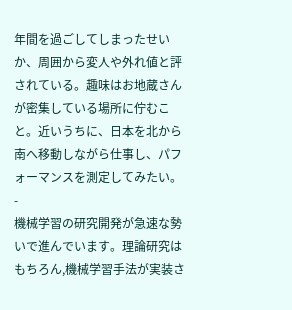年間を過ごしてしまったせいか、周囲から変人や外れ値と評されている。趣味はお地蔵さんが密集している場所に佇むこと。近いうちに、日本を北から南へ移動しながら仕事し、パフォーマンスを測定してみたい。
-
機械学習の研究開発が急速な勢いで進んでいます。理論研究はもちろん,機械学習手法が実装さ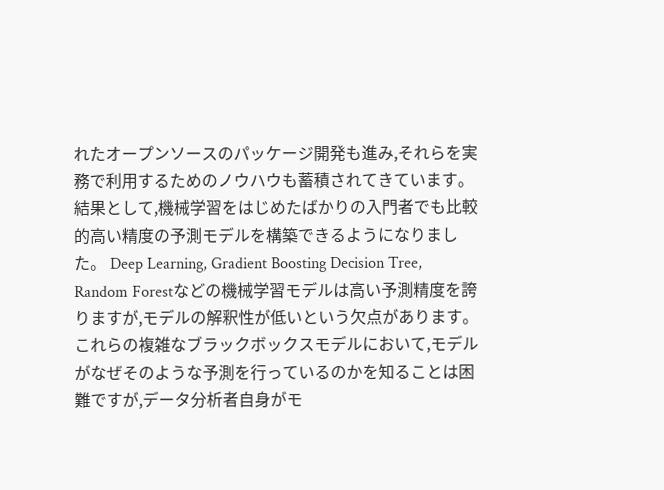れたオープンソースのパッケージ開発も進み,それらを実務で利用するためのノウハウも蓄積されてきています。結果として,機械学習をはじめたばかりの入門者でも比較的高い精度の予測モデルを構築できるようになりました。 Deep Learning, Gradient Boosting Decision Tree, Random Forestなどの機械学習モデルは高い予測精度を誇りますが,モデルの解釈性が低いという欠点があります。これらの複雑なブラックボックスモデルにおいて,モデルがなぜそのような予測を行っているのかを知ることは困難ですが,データ分析者自身がモ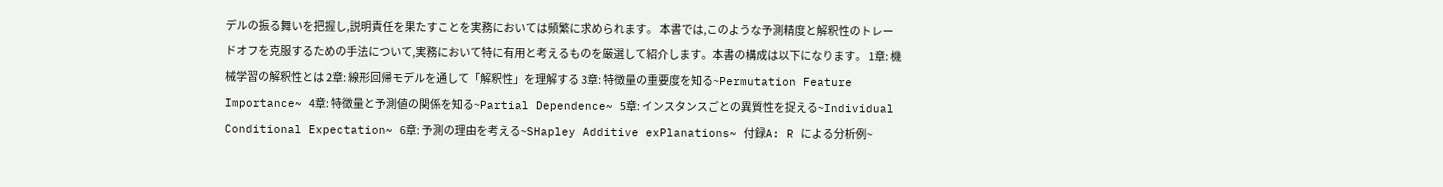デルの振る舞いを把握し,説明責任を果たすことを実務においては頻繁に求められます。 本書では,このような予測精度と解釈性のトレードオフを克服するための手法について,実務において特に有用と考えるものを厳選して紹介します。本書の構成は以下になります。 1章: 機械学習の解釈性とは 2章: 線形回帰モデルを通して「解釈性」を理解する 3章: 特徴量の重要度を知る~Permutation Feature Importance~ 4章: 特徴量と予測値の関係を知る~Partial Dependence~ 5章: インスタンスごとの異質性を捉える~Individual Conditional Expectation~ 6章: 予測の理由を考える~SHapley Additive exPlanations~ 付録A: R による分析例~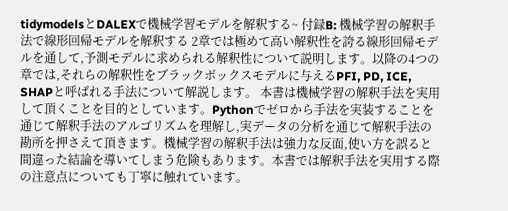tidymodelsとDALEXで機械学習モデルを解釈する~ 付録B: 機械学習の解釈手法で線形回帰モデルを解釈する 2章では極めて高い解釈性を誇る線形回帰モデルを通して,予測モデルに求められる解釈性について説明します。以降の4つの章では,それらの解釈性をブラックボックスモデルに与えるPFI, PD, ICE, SHAPと呼ばれる手法について解説します。 本書は機械学習の解釈手法を実用して頂くことを目的としています。Pythonでゼロから手法を実装することを通じて解釈手法のアルゴリズムを理解し,実データの分析を通じて解釈手法の勘所を押さえて頂きます。機械学習の解釈手法は強力な反面,使い方を誤ると間違った結論を導いてしまう危険もあります。本書では解釈手法を実用する際の注意点についても丁寧に触れています。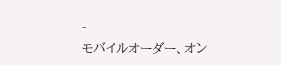-
モバイルオーダー、オン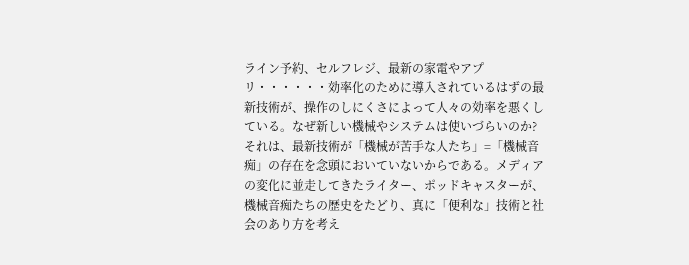ライン予約、セルフレジ、最新の家電やアプリ・・・・・・効率化のために導入されているはずの最新技術が、操作のしにくさによって人々の効率を悪くしている。なぜ新しい機械やシステムは使いづらいのか? それは、最新技術が「機械が苦手な人たち」=「機械音痴」の存在を念頭においていないからである。メディアの変化に並走してきたライター、ポッドキャスターが、機械音痴たちの歴史をたどり、真に「便利な」技術と社会のあり方を考え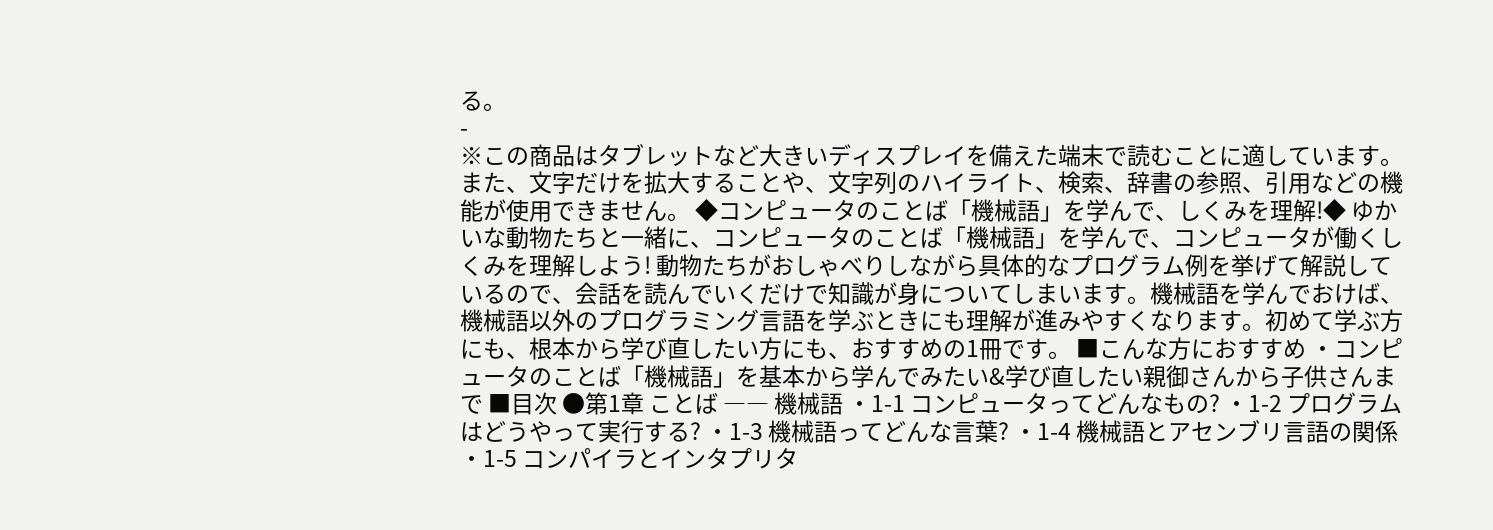る。
-
※この商品はタブレットなど大きいディスプレイを備えた端末で読むことに適しています。また、文字だけを拡大することや、文字列のハイライト、検索、辞書の参照、引用などの機能が使用できません。 ◆コンピュータのことば「機械語」を学んで、しくみを理解!◆ ゆかいな動物たちと一緒に、コンピュータのことば「機械語」を学んで、コンピュータが働くしくみを理解しよう! 動物たちがおしゃべりしながら具体的なプログラム例を挙げて解説しているので、会話を読んでいくだけで知識が身についてしまいます。機械語を学んでおけば、機械語以外のプログラミング言語を学ぶときにも理解が進みやすくなります。初めて学ぶ方にも、根本から学び直したい方にも、おすすめの1冊です。 ■こんな方におすすめ ・コンピュータのことば「機械語」を基本から学んでみたい&学び直したい親御さんから子供さんまで ■目次 ●第1章 ことば ―― 機械語 ・1-1 コンピュータってどんなもの? ・1-2 プログラムはどうやって実行する? ・1-3 機械語ってどんな言葉? ・1-4 機械語とアセンブリ言語の関係 ・1-5 コンパイラとインタプリタ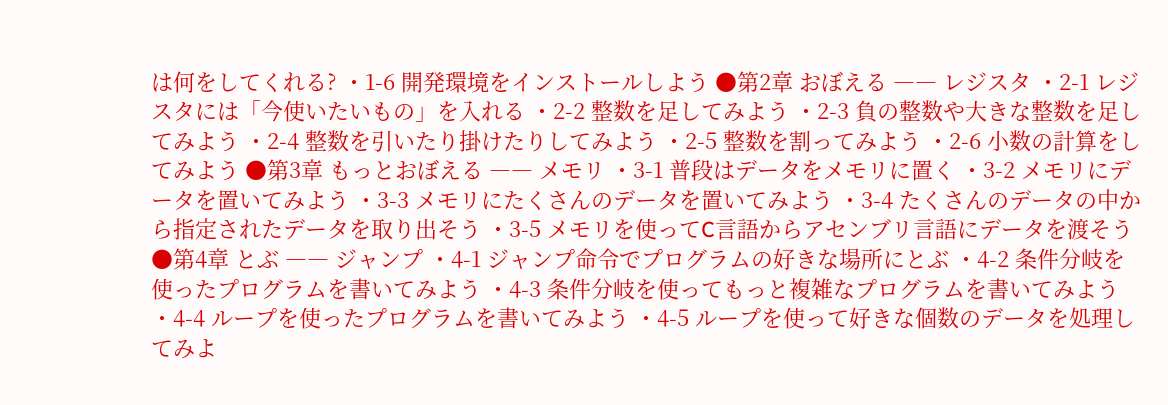は何をしてくれる? ・1-6 開発環境をインストールしよう ●第2章 おぼえる ―― レジスタ ・2-1 レジスタには「今使いたいもの」を入れる ・2-2 整数を足してみよう ・2-3 負の整数や大きな整数を足してみよう ・2-4 整数を引いたり掛けたりしてみよう ・2-5 整数を割ってみよう ・2-6 小数の計算をしてみよう ●第3章 もっとおぼえる ―― メモリ ・3-1 普段はデータをメモリに置く ・3-2 メモリにデータを置いてみよう ・3-3 メモリにたくさんのデータを置いてみよう ・3-4 たくさんのデータの中から指定されたデータを取り出そう ・3-5 メモリを使ってC言語からアセンブリ言語にデータを渡そう ●第4章 とぶ ―― ジャンプ ・4-1 ジャンプ命令でプログラムの好きな場所にとぶ ・4-2 条件分岐を使ったプログラムを書いてみよう ・4-3 条件分岐を使ってもっと複雑なプログラムを書いてみよう ・4-4 ループを使ったプログラムを書いてみよう ・4-5 ループを使って好きな個数のデータを処理してみよ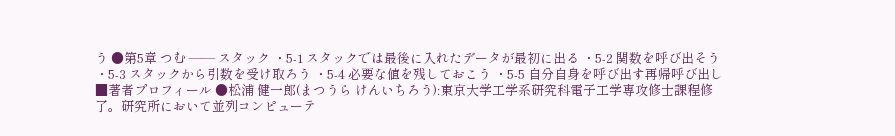う ●第5章 つむ ―― スタック ・5-1 スタックでは最後に入れたデータが最初に出る ・5-2 関数を呼び出そう ・5-3 スタックから引数を受け取ろう ・5-4 必要な値を残しておこう ・5-5 自分自身を呼び出す再帰呼び出し ■著者プロフィール ●松浦 健一郎(まつうら けんいちろう):東京大学工学系研究科電子工学専攻修士課程修了。研究所において並列コンピューテ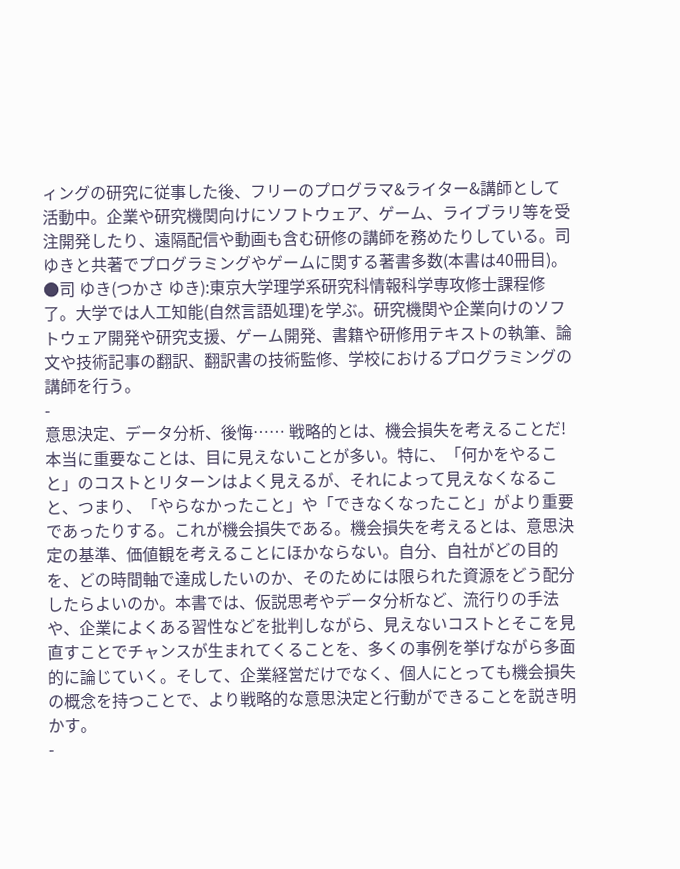ィングの研究に従事した後、フリーのプログラマ&ライター&講師として活動中。企業や研究機関向けにソフトウェア、ゲーム、ライブラリ等を受注開発したり、遠隔配信や動画も含む研修の講師を務めたりしている。司 ゆきと共著でプログラミングやゲームに関する著書多数(本書は40冊目)。 ●司 ゆき(つかさ ゆき):東京大学理学系研究科情報科学専攻修士課程修了。大学では人工知能(自然言語処理)を学ぶ。研究機関や企業向けのソフトウェア開発や研究支援、ゲーム開発、書籍や研修用テキストの執筆、論文や技術記事の翻訳、翻訳書の技術監修、学校におけるプログラミングの講師を行う。
-
意思決定、データ分析、後悔…… 戦略的とは、機会損失を考えることだ! 本当に重要なことは、目に見えないことが多い。特に、「何かをやること」のコストとリターンはよく見えるが、それによって見えなくなること、つまり、「やらなかったこと」や「できなくなったこと」がより重要であったりする。これが機会損失である。機会損失を考えるとは、意思決定の基準、価値観を考えることにほかならない。自分、自社がどの目的を、どの時間軸で達成したいのか、そのためには限られた資源をどう配分したらよいのか。本書では、仮説思考やデータ分析など、流行りの手法や、企業によくある習性などを批判しながら、見えないコストとそこを見直すことでチャンスが生まれてくることを、多くの事例を挙げながら多面的に論じていく。そして、企業経営だけでなく、個人にとっても機会損失の概念を持つことで、より戦略的な意思決定と行動ができることを説き明かす。
-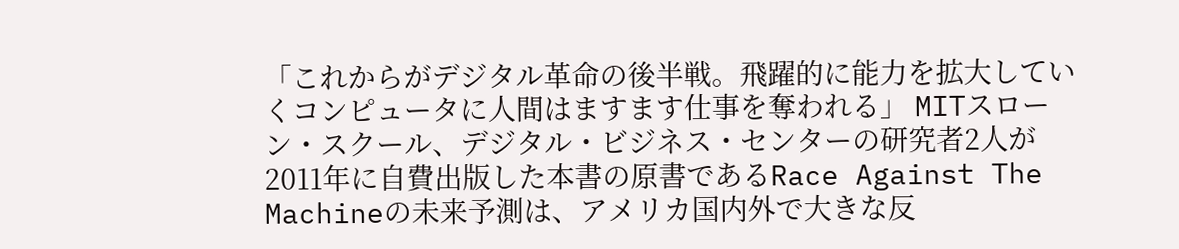「これからがデジタル革命の後半戦。飛躍的に能力を拡大していくコンピュータに人間はますます仕事を奪われる」 MITスローン・スクール、デジタル・ビジネス・センターの研究者2人が2011年に自費出版した本書の原書であるRace Against The Machineの未来予測は、アメリカ国内外で大きな反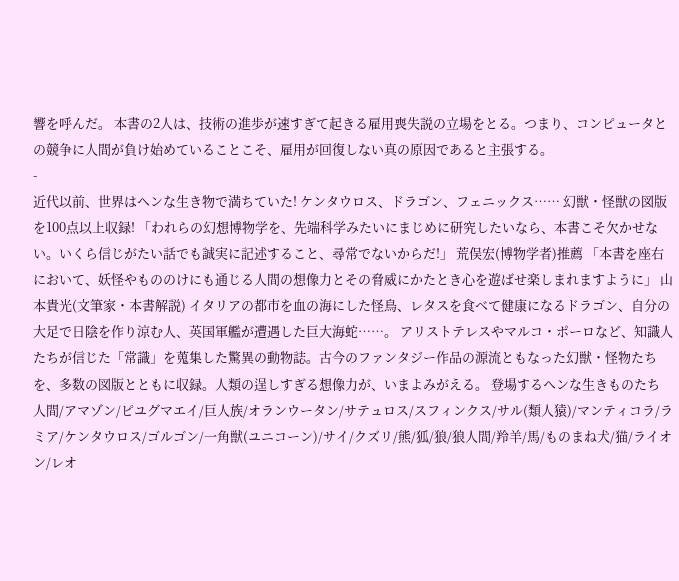響を呼んだ。 本書の2人は、技術の進歩が速すぎて起きる雇用喪失説の立場をとる。つまり、コンピュータとの競争に人間が負け始めていることこそ、雇用が回復しない真の原因であると主張する。
-
近代以前、世界はヘンな生き物で満ちていた! ケンタウロス、ドラゴン、フェニックス…… 幻獣・怪獣の図版を100点以上収録! 「われらの幻想博物学を、先端科学みたいにまじめに研究したいなら、本書こそ欠かせない。いくら信じがたい話でも誠実に記述すること、尋常でないからだ!」 荒俣宏(博物学者)推薦 「本書を座右において、妖怪やもののけにも通じる人間の想像力とその脅威にかたとき心を遊ばせ楽しまれますように」 山本貴光(文筆家・本書解説) イタリアの都市を血の海にした怪鳥、レタスを食べて健康になるドラゴン、自分の大足で日陰を作り涼む人、英国軍艦が遭遇した巨大海蛇……。 アリストテレスやマルコ・ポーロなど、知識人たちが信じた「常識」を蒐集した驚異の動物誌。古今のファンタジー作品の源流ともなった幻獣・怪物たちを、多数の図版とともに収録。人類の逞しすぎる想像力が、いまよみがえる。 登場するヘンな生きものたち 人間/アマゾン/ピユグマエイ/巨人族/オランウータン/サテュロス/スフィンクス/サル(類人猿)/マンティコラ/ラミア/ケンタウロス/ゴルゴン/一角獣(ユニコーン)/サイ/クズリ/熊/狐/狼/狼人間/羚羊/馬/ものまね犬/猫/ライオン/レオ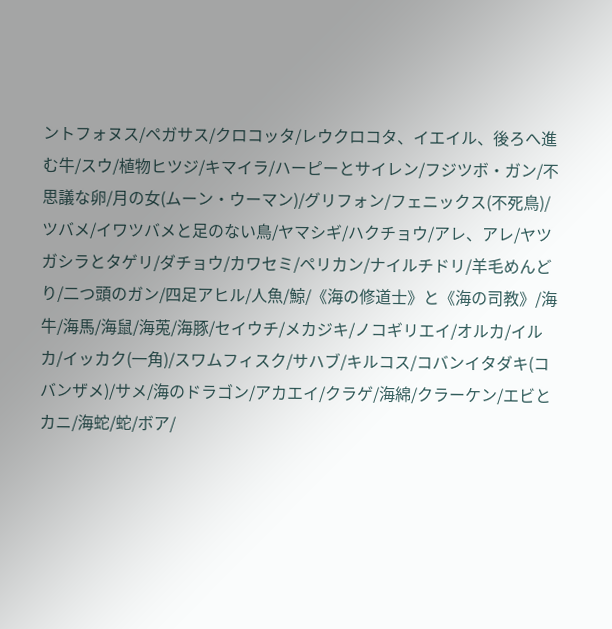ントフォヌス/ペガサス/クロコッタ/レウクロコタ、イエイル、後ろへ進む牛/スウ/植物ヒツジ/キマイラ/ハーピーとサイレン/フジツボ・ガン/不思議な卵/月の女(ムーン・ウーマン)/グリフォン/フェニックス(不死鳥)/ツバメ/イワツバメと足のない鳥/ヤマシギ/ハクチョウ/アレ、アレ/ヤツガシラとタゲリ/ダチョウ/カワセミ/ペリカン/ナイルチドリ/羊毛めんどり/二つ頭のガン/四足アヒル/人魚/鯨/《海の修道士》と《海の司教》/海牛/海馬/海鼠/海莵/海豚/セイウチ/メカジキ/ノコギリエイ/オルカ/イルカ/イッカク(一角)/スワムフィスク/サハブ/キルコス/コバンイタダキ(コバンザメ)/サメ/海のドラゴン/アカエイ/クラゲ/海綿/クラーケン/エビとカニ/海蛇/蛇/ボア/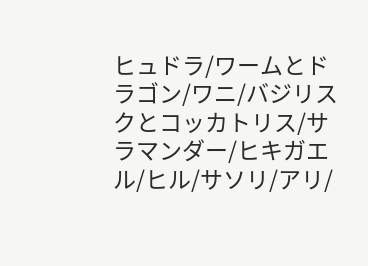ヒュドラ/ワームとドラゴン/ワニ/バジリスクとコッカトリス/サラマンダー/ヒキガエル/ヒル/サソリ/アリ/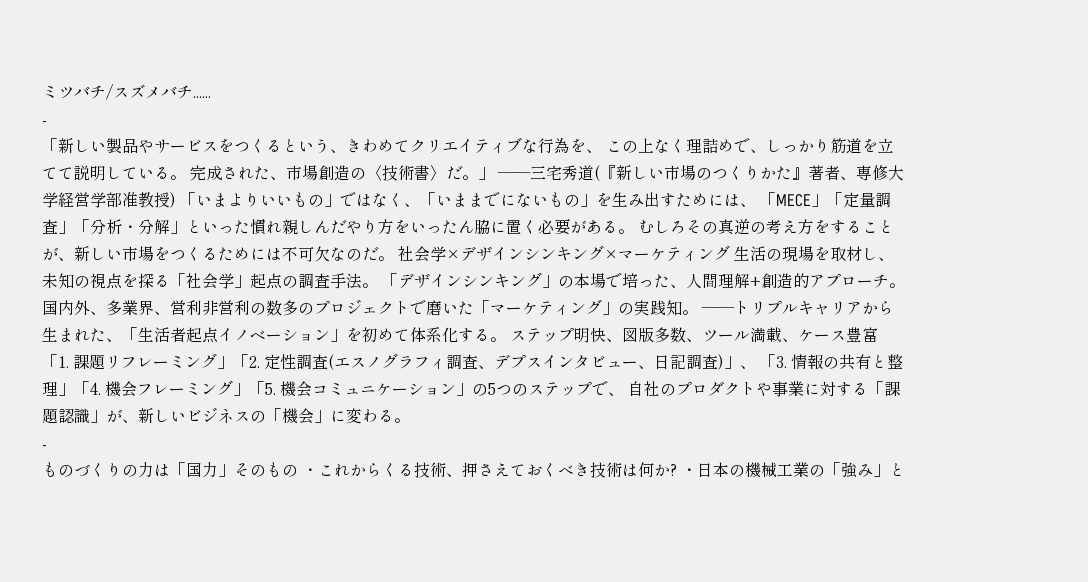ミツバチ/スズメバチ......
-
「新しい製品やサービスをつくるという、きわめてクリエイティブな行為を、 この上なく理詰めで、しっかり筋道を立てて説明している。 完成された、市場創造の〈技術書〉だ。」 ――三宅秀道(『新しい市場のつくりかた』著者、専修大学経営学部准教授) 「いまよりいいもの」ではなく、「いままでにないもの」を生み出すためには、 「MECE」「定量調査」「分析・分解」といった慣れ親しんだやり方をいったん脇に置く必要がある。 むしろその真逆の考え方をすることが、新しい市場をつくるためには不可欠なのだ。 社会学×デザインシンキング×マーケティング 生活の現場を取材し、未知の視点を探る「社会学」起点の調査手法。 「デザインシンキング」の本場で培った、人間理解+創造的アプローチ。 国内外、多業界、営利非営利の数多のプロジェクトで磨いた「マーケティング」の実践知。 ――トリプルキャリアから生まれた、「生活者起点イノベーション」を初めて体系化する。 ステップ明快、図版多数、ツール満載、ケース豊富 「1. 課題リフレーミング」「2. 定性調査(エスノグラフィ調査、デプスインタビュー、日記調査)」、 「3. 情報の共有と整理」「4. 機会フレーミング」「5. 機会コミュニケーション」の5つのステップで、 自社のプロダクトや事業に対する「課題認識」が、新しいビジネスの「機会」に変わる。
-
ものづくりの力は「国力」そのもの ・これからくる技術、押さえておくべき技術は何か? ・日本の機械工業の「強み」と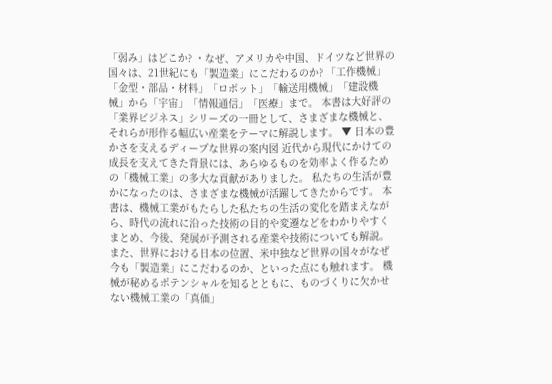「弱み」はどこか? ・なぜ、アメリカや中国、ドイツなど世界の国々は、21世紀にも「製造業」にこだわるのか? 「工作機械」「金型・部品・材料」「ロボット」「輸送用機械」「建設機械」から「宇宙」「情報通信」「医療」まで。 本書は大好評の「業界ビジネス」シリーズの一冊として、さまざまな機械と、それらが形作る幅広い産業をテーマに解説します。 ▼ 日本の豊かさを支えるディープな世界の案内図 近代から現代にかけての成長を支えてきた背景には、あらゆるものを効率よく作るための「機械工業」の多大な貢献がありました。 私たちの生活が豊かになったのは、さまざまな機械が活躍してきたからです。 本書は、機械工業がもたらした私たちの生活の変化を踏まえながら、時代の流れに沿った技術の目的や変遷などをわかりやすくまとめ、今後、発展が予測される産業や技術についても解説。 また、世界における日本の位置、米中独など世界の国々がなぜ今も「製造業」にこだわるのか、といった点にも触れます。 機械が秘めるポテンシャルを知るとともに、ものづくりに欠かせない機械工業の「真価」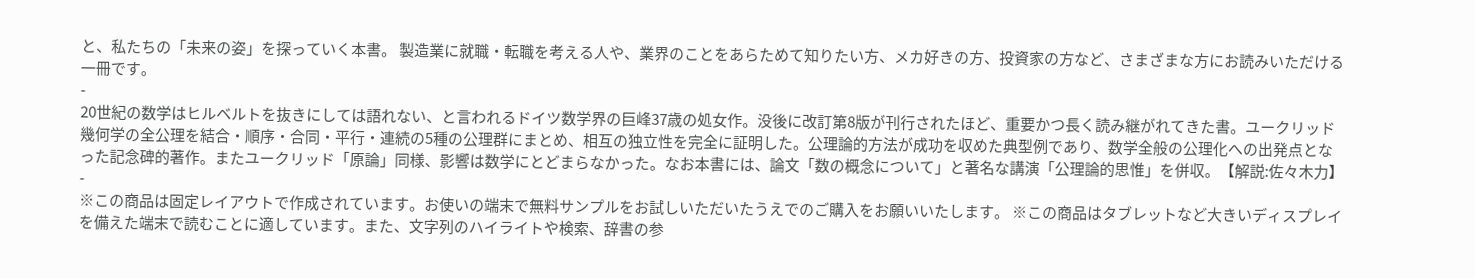と、私たちの「未来の姿」を探っていく本書。 製造業に就職・転職を考える人や、業界のことをあらためて知りたい方、メカ好きの方、投資家の方など、さまざまな方にお読みいただける一冊です。
-
20世紀の数学はヒルベルトを抜きにしては語れない、と言われるドイツ数学界の巨峰37歳の処女作。没後に改訂第8版が刊行されたほど、重要かつ長く読み継がれてきた書。ユークリッド幾何学の全公理を結合・順序・合同・平行・連続の5種の公理群にまとめ、相互の独立性を完全に証明した。公理論的方法が成功を収めた典型例であり、数学全般の公理化への出発点となった記念碑的著作。またユークリッド「原論」同様、影響は数学にとどまらなかった。なお本書には、論文「数の概念について」と著名な講演「公理論的思惟」を併収。【解説:佐々木力】
-
※この商品は固定レイアウトで作成されています。お使いの端末で無料サンプルをお試しいただいたうえでのご購入をお願いいたします。 ※この商品はタブレットなど大きいディスプレイを備えた端末で読むことに適しています。また、文字列のハイライトや検索、辞書の参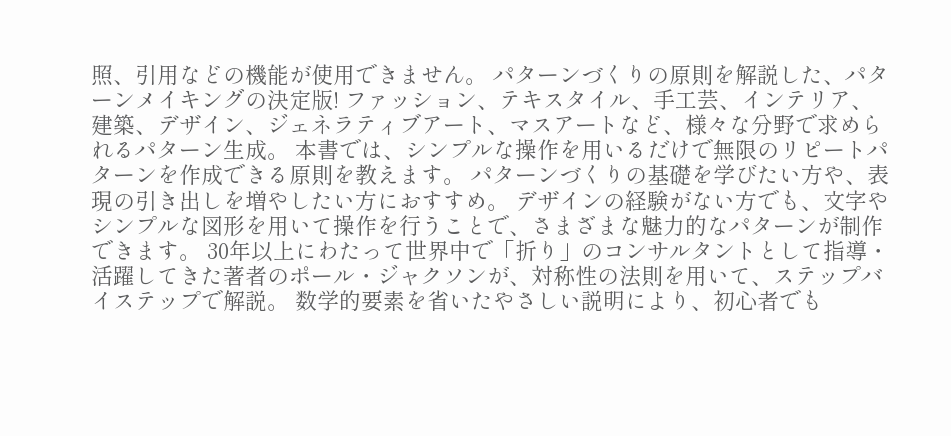照、引用などの機能が使用できません。 パターンづくりの原則を解説した、パターンメイキングの決定版! ファッション、テキスタイル、手工芸、インテリア、建築、デザイン、ジェネラティブアート、マスアートなど、様々な分野で求められるパターン生成。 本書では、シンプルな操作を用いるだけで無限のリピートパターンを作成できる原則を教えます。 パターンづくりの基礎を学びたい方や、表現の引き出しを増やしたい方におすすめ。 デザインの経験がない方でも、文字やシンプルな図形を用いて操作を行うことで、さまざまな魅力的なパターンが制作できます。 30年以上にわたって世界中で「折り」のコンサルタントとして指導・活躍してきた著者のポール・ジャクソンが、対称性の法則を用いて、ステップバイステップで解説。 数学的要素を省いたやさしい説明により、初心者でも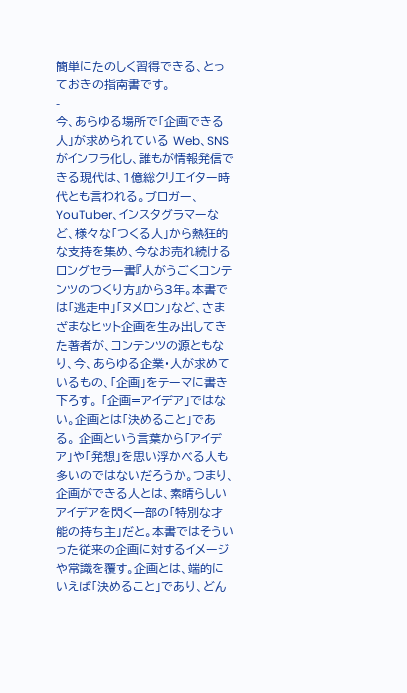簡単にたのしく習得できる、とっておきの指南書です。
-
今、あらゆる場所で「企画できる人」が求められている Web、SNSがインフラ化し、誰もが情報発信できる現代は、1億総クリエイター時代とも言われる。ブロガー、YouTuber、インスタグラマーなど、様々な「つくる人」から熱狂的な支持を集め、今なお売れ続けるロングセラー書『人がうごくコンテンツのつくり方』から3年。本書では「逃走中」「ヌメロン」など、さまざまなヒット企画を生み出してきた著者が、コンテンツの源ともなり、今、あらゆる企業・人が求めているもの、「企画」をテーマに書き下ろす。 「企画=アイデア」ではない。企画とは「決めること」である。 企画という言葉から「アイデア」や「発想」を思い浮かべる人も多いのではないだろうか。つまり、企画ができる人とは、素晴らしいアイデアを閃く一部の「特別な才能の持ち主」だと。本書ではそういった従来の企画に対するイメージや常識を覆す。企画とは、端的にいえば「決めること」であり、どん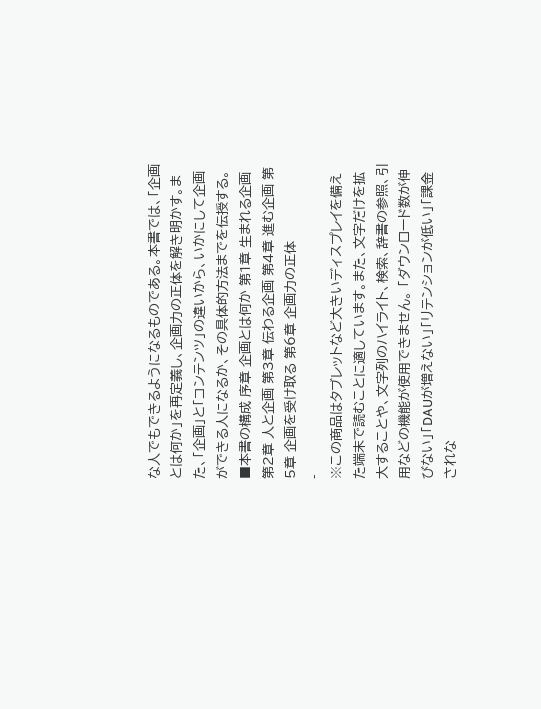な人でもできるようになるものである。本書では、「企画とは何か」を再定義し、企画力の正体を解き明かす。また、「企画」と「コンテンツ」の違いから、いかにして企画ができる人になるか、その具体的方法までを伝授する。 ■本書の構成 序章 企画とは何か 第1章 生まれる企画 第2章 人と企画 第3章 伝わる企画 第4章 進む企画 第5章 企画を受け取る 第6章 企画力の正体
-
※この商品はタブレットなど大きいディスプレイを備えた端末で読むことに適しています。また、文字だけを拡大することや、文字列のハイライト、検索、辞書の参照、引用などの機能が使用できません。 「ダウンロード数が伸びない」「DAUが増えない」「リテンションが低い」「課金されな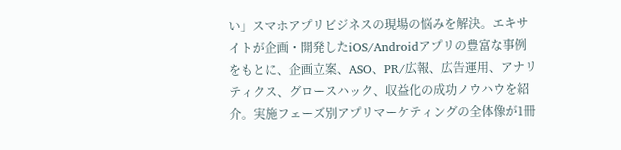い」スマホアプリビジネスの現場の悩みを解決。エキサイトが企画・開発したiOS/Androidアプリの豊富な事例をもとに、企画立案、ASO、PR/広報、広告運用、アナリティクス、グロースハック、収益化の成功ノウハウを紹介。実施フェーズ別アプリマーケティングの全体像が1冊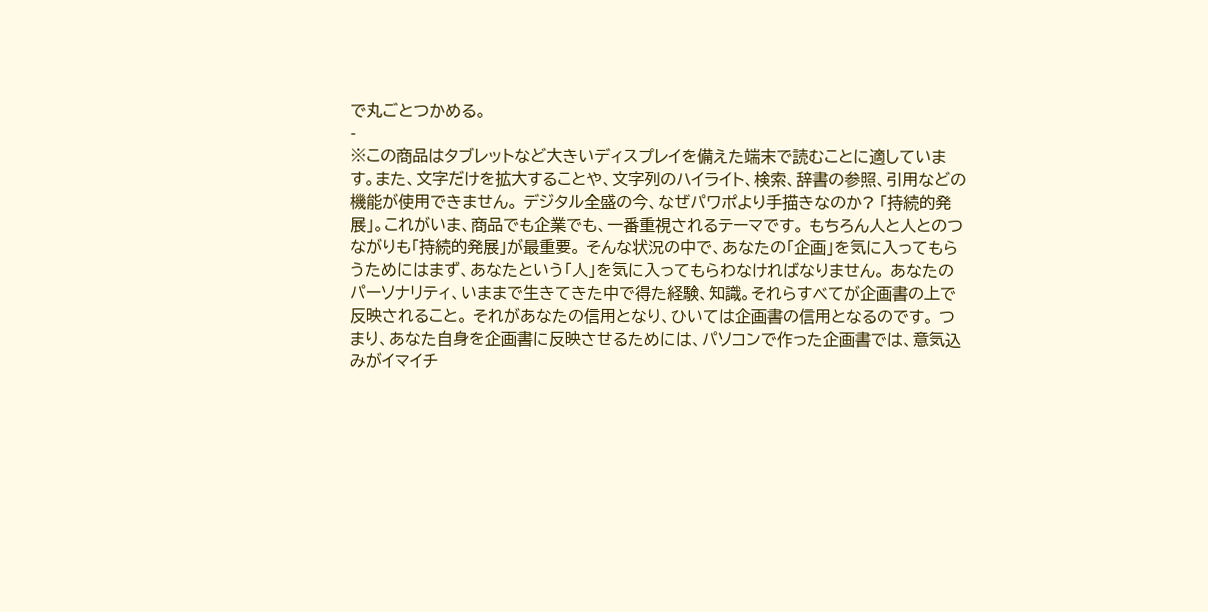で丸ごとつかめる。
-
※この商品はタブレットなど大きいディスプレイを備えた端末で読むことに適しています。また、文字だけを拡大することや、文字列のハイライト、検索、辞書の参照、引用などの機能が使用できません。 デジタル全盛の今、なぜパワポより手描きなのか? 「持続的発展」。これがいま、商品でも企業でも、一番重視されるテーマです。 もちろん人と人とのつながりも「持続的発展」が最重要。 そんな状況の中で、あなたの「企画」を気に入ってもらうためにはまず、あなたという「人」を気に入ってもらわなければなりません。 あなたのパーソナリティ、いままで生きてきた中で得た経験、知識。それらすべてが企画書の上で反映されること。 それがあなたの信用となり、ひいては企画書の信用となるのです。 つまり、あなた自身を企画書に反映させるためには、パソコンで作った企画書では、意気込みがイマイチ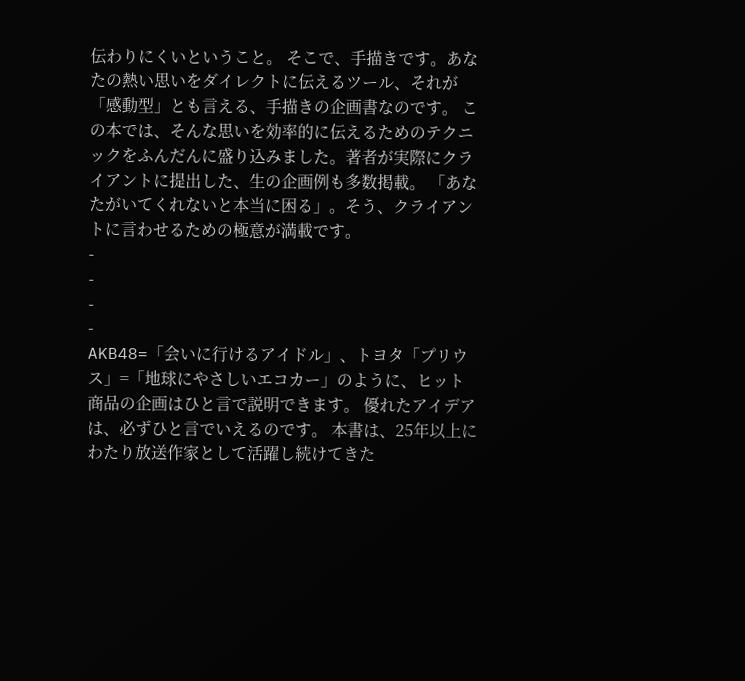伝わりにくいということ。 そこで、手描きです。あなたの熱い思いをダイレクトに伝えるツール、それが「感動型」とも言える、手描きの企画書なのです。 この本では、そんな思いを効率的に伝えるためのテクニックをふんだんに盛り込みました。著者が実際にクライアントに提出した、生の企画例も多数掲載。 「あなたがいてくれないと本当に困る」。そう、クライアントに言わせるための極意が満載です。
-
-
-
-
AKB48=「会いに行けるアイドル」、トヨタ「プリウス」=「地球にやさしいエコカー」のように、ヒット商品の企画はひと言で説明できます。 優れたアイデアは、必ずひと言でいえるのです。 本書は、25年以上にわたり放送作家として活躍し続けてきた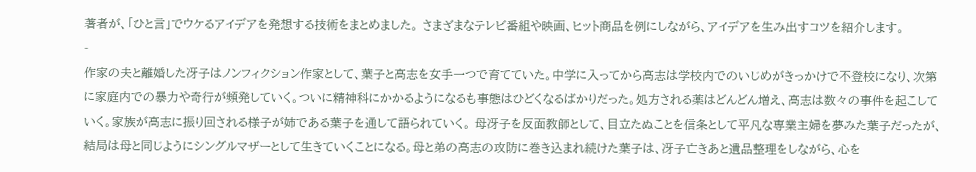著者が、「ひと言」でウケるアイデアを発想する技術をまとめました。 さまざまなテレビ番組や映画、ヒット商品を例にしながら、アイデアを生み出すコツを紹介します。
-
作家の夫と離婚した冴子はノンフィクション作家として、葉子と高志を女手一つで育てていた。中学に入ってから高志は学校内でのいじめがきっかけで不登校になり、次第に家庭内での暴力や奇行が頻発していく。ついに精神科にかかるようになるも事態はひどくなるばかりだった。処方される薬はどんどん増え、高志は数々の事件を起こしていく。家族が高志に振り回される様子が姉である葉子を通して語られていく。 母冴子を反面教師として、目立たぬことを信条として平凡な専業主婦を夢みた葉子だったが、結局は母と同じようにシングルマザーとして生きていくことになる。母と弟の高志の攻防に巻き込まれ続けた葉子は、冴子亡きあと遺品整理をしながら、心を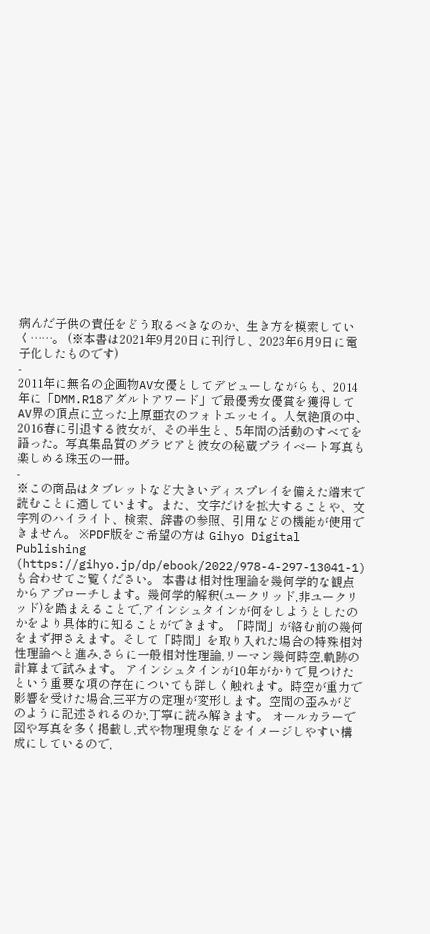病んだ子供の責任をどう取るべきなのか、生き方を模索していく……。 (※本書は2021年9月20日に刊行し、2023年6月9日に電子化したものです)
-
2011年に無名の企画物AV女優としてデビューしながらも、2014年に「DMM.R18アダルトアワード」で最優秀女優賞を獲得してAV界の頂点に立った上原亜衣のフォトエッセイ。人気絶頂の中、2016春に引退する彼女が、その半生と、5年間の活動のすべてを語った。写真集品質のグラビアと彼女の秘蔵プライベート写真も楽しめる珠玉の一冊。
-
※この商品はタブレットなど大きいディスプレイを備えた端末で読むことに適しています。また、文字だけを拡大することや、文字列のハイライト、検索、辞書の参照、引用などの機能が使用できません。 ※PDF版をご希望の方は Gihyo Digital Publishing (https://gihyo.jp/dp/ebook/2022/978-4-297-13041-1)も合わせてご覧ください。 本書は相対性理論を幾何学的な観点からアプローチします。幾何学的解釈(ユークリッド,非ユークリッド)を踏まえることで,アインシュタインが何をしようとしたのかをより具体的に知ることができます。「時間」が絡む前の幾何をまず押さえます。そして「時間」を取り入れた場合の特殊相対性理論へと進み,さらに一般相対性理論,リーマン幾何時空,軌跡の計算まで試みます。 アインシュタインが10年がかりで見つけたという重要な項の存在についても詳しく触れます。時空が重力で影響を受けた場合,三平方の定理が変形します。空間の歪みがどのように記述されるのか,丁寧に読み解きます。 オールカラーで図や写真を多く掲載し,式や物理現象などをイメージしやすい構成にしているので,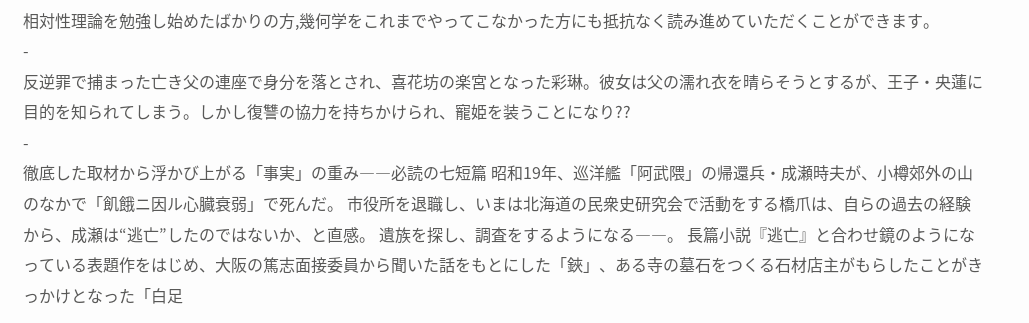相対性理論を勉強し始めたばかりの方,幾何学をこれまでやってこなかった方にも抵抗なく読み進めていただくことができます。
-
反逆罪で捕まった亡き父の連座で身分を落とされ、喜花坊の楽宮となった彩琳。彼女は父の濡れ衣を晴らそうとするが、王子・央蓮に目的を知られてしまう。しかし復讐の協力を持ちかけられ、寵姫を装うことになり??
-
徹底した取材から浮かび上がる「事実」の重み――必読の七短篇 昭和19年、巡洋艦「阿武隈」の帰還兵・成瀬時夫が、小樽郊外の山のなかで「飢餓ニ因ル心臓衰弱」で死んだ。 市役所を退職し、いまは北海道の民衆史研究会で活動をする橋爪は、自らの過去の経験から、成瀬は“逃亡”したのではないか、と直感。 遺族を探し、調査をするようになる――。 長篇小説『逃亡』と合わせ鏡のようになっている表題作をはじめ、大阪の篤志面接委員から聞いた話をもとにした「鋏」、ある寺の墓石をつくる石材店主がもらしたことがきっかけとなった「白足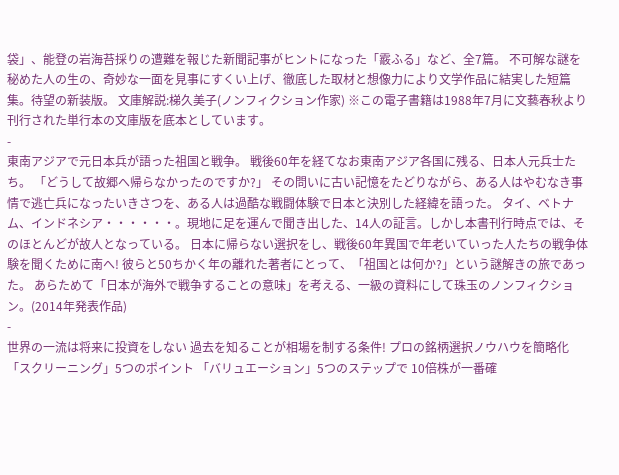袋」、能登の岩海苔採りの遭難を報じた新聞記事がヒントになった「霰ふる」など、全7篇。 不可解な謎を秘めた人の生の、奇妙な一面を見事にすくい上げ、徹底した取材と想像力により文学作品に結実した短篇集。待望の新装版。 文庫解説:梯久美子(ノンフィクション作家) ※この電子書籍は1988年7月に文藝春秋より刊行された単行本の文庫版を底本としています。
-
東南アジアで元日本兵が語った祖国と戦争。 戦後60年を経てなお東南アジア各国に残る、日本人元兵士たち。 「どうして故郷へ帰らなかったのですか?」 その問いに古い記憶をたどりながら、ある人はやむなき事情で逃亡兵になったいきさつを、ある人は過酷な戦闘体験で日本と決別した経緯を語った。 タイ、ベトナム、インドネシア・・・・・・。現地に足を運んで聞き出した、14人の証言。しかし本書刊行時点では、そのほとんどが故人となっている。 日本に帰らない選択をし、戦後60年異国で年老いていった人たちの戦争体験を聞くために南へ! 彼らと50ちかく年の離れた著者にとって、「祖国とは何か?」という謎解きの旅であった。 あらためて「日本が海外で戦争することの意味」を考える、一級の資料にして珠玉のノンフィクション。(2014年発表作品)
-
世界の一流は将来に投資をしない 過去を知ることが相場を制する条件! プロの銘柄選択ノウハウを簡略化 「スクリーニング」5つのポイント 「バリュエーション」5つのステップで 10倍株が一番確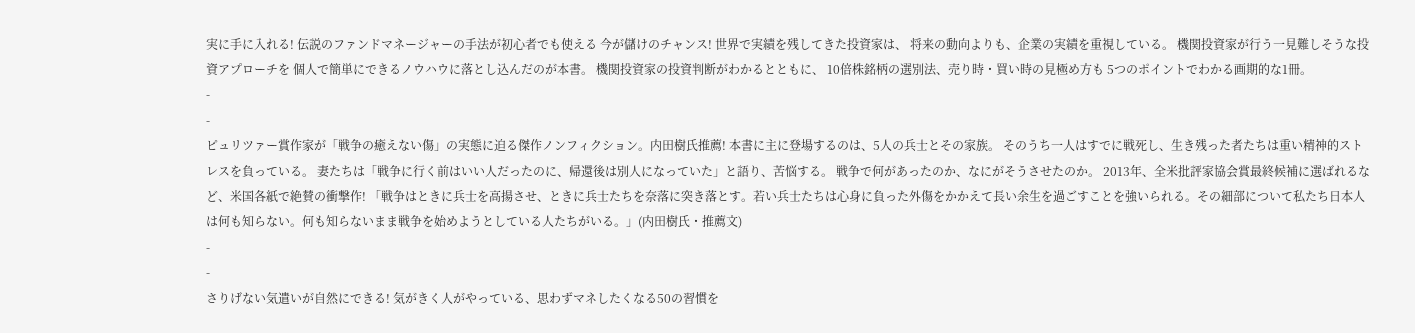実に手に入れる! 伝説のファンドマネージャーの手法が初心者でも使える 今が儲けのチャンス! 世界で実績を残してきた投資家は、 将来の動向よりも、企業の実績を重視している。 機関投資家が行う一見難しそうな投資アプローチを 個人で簡単にできるノウハウに落とし込んだのが本書。 機関投資家の投資判断がわかるとともに、 10倍株銘柄の選別法、売り時・買い時の見極め方も 5つのポイントでわかる画期的な1冊。
-
-
ピュリツァー賞作家が「戦争の癒えない傷」の実態に迫る傑作ノンフィクション。内田樹氏推薦! 本書に主に登場するのは、5人の兵士とその家族。 そのうち一人はすでに戦死し、生き残った者たちは重い精神的ストレスを負っている。 妻たちは「戦争に行く前はいい人だったのに、帰還後は別人になっていた」と語り、苦悩する。 戦争で何があったのか、なにがそうさせたのか。 2013年、全米批評家協会賞最終候補に選ばれるなど、米国各紙で絶賛の衝撃作! 「戦争はときに兵士を高揚させ、ときに兵士たちを奈落に突き落とす。若い兵士たちは心身に負った外傷をかかえて長い余生を過ごすことを強いられる。その細部について私たち日本人は何も知らない。何も知らないまま戦争を始めようとしている人たちがいる。」(内田樹氏・推薦文)
-
-
さりげない気遣いが自然にできる! 気がきく人がやっている、思わずマネしたくなる50の習慣を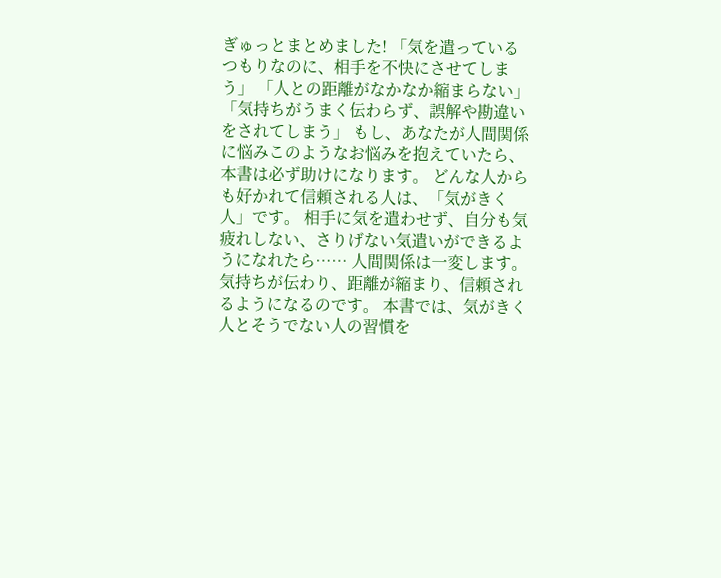ぎゅっとまとめました! 「気を遣っているつもりなのに、相手を不快にさせてしまう」 「人との距離がなかなか縮まらない」 「気持ちがうまく伝わらず、誤解や勘違いをされてしまう」 もし、あなたが人間関係に悩みこのようなお悩みを抱えていたら、本書は必ず助けになります。 どんな人からも好かれて信頼される人は、「気がきく人」です。 相手に気を遣わせず、自分も気疲れしない、さりげない気遣いができるようになれたら…… 人間関係は一変します。 気持ちが伝わり、距離が縮まり、信頼されるようになるのです。 本書では、気がきく人とそうでない人の習慣を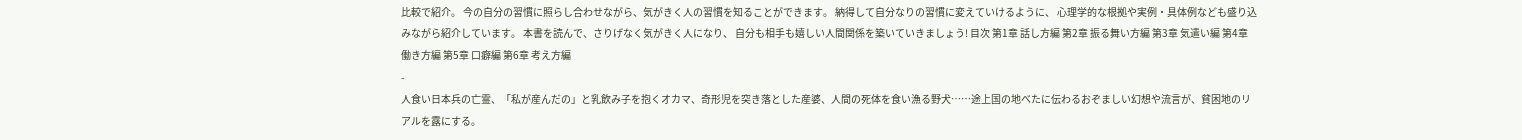比較で紹介。 今の自分の習慣に照らし合わせながら、気がきく人の習慣を知ることができます。 納得して自分なりの習慣に変えていけるように、 心理学的な根拠や実例・具体例なども盛り込みながら紹介しています。 本書を読んで、さりげなく気がきく人になり、 自分も相手も嬉しい人間関係を築いていきましょう! 目次 第1章 話し方編 第2章 振る舞い方編 第3章 気遣い編 第4章 働き方編 第5章 口癖編 第6章 考え方編
-
人食い日本兵の亡霊、「私が産んだの」と乳飲み子を抱くオカマ、奇形児を突き落とした産婆、人間の死体を食い漁る野犬……途上国の地べたに伝わるおぞましい幻想や流言が、貧困地のリアルを露にする。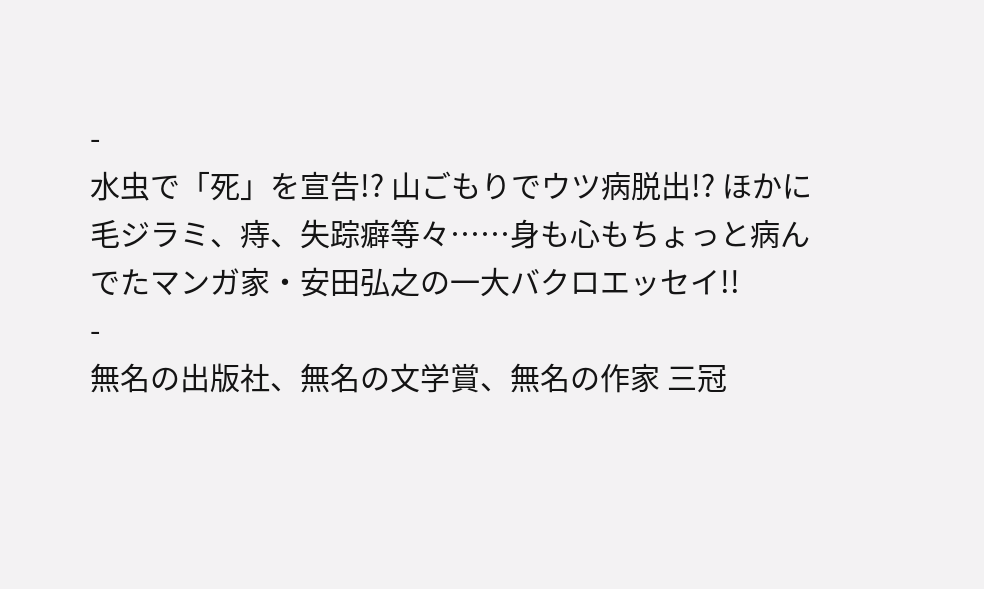-
水虫で「死」を宣告!? 山ごもりでウツ病脱出!? ほかに毛ジラミ、痔、失踪癖等々……身も心もちょっと病んでたマンガ家・安田弘之の一大バクロエッセイ!!
-
無名の出版社、無名の文学賞、無名の作家 三冠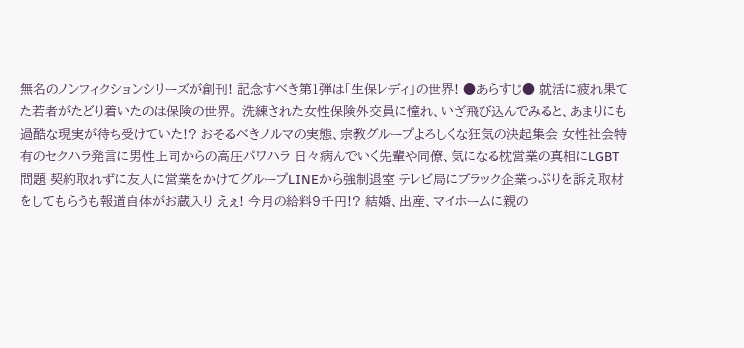無名のノンフィクションシリーズが創刊! 記念すべき第1弾は「生保レディ」の世界! ●あらすじ● 就活に疲れ果てた若者がたどり着いたのは保険の世界。 洗練された女性保険外交員に憧れ、いざ飛び込んでみると、あまりにも過酷な現実が待ち受けていた!? おそるべきノルマの実態、宗教グループよろしくな狂気の決起集会 女性社会特有のセクハラ発言に男性上司からの高圧パワハラ 日々病んでいく先輩や同僚、気になる枕営業の真相にLGBT問題 契約取れずに友人に営業をかけてグループLINEから強制退室 テレビ局にブラック企業っぷりを訴え取材をしてもらうも報道自体がお蔵入り えぇ! 今月の給料9千円!? 結婚、出産、マイホームに親の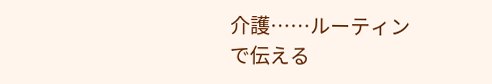介護……ルーティンで伝える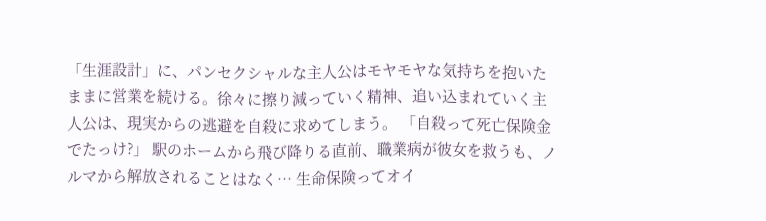「生涯設計」に、パンセクシャルな主人公はモヤモヤな気持ちを抱いたままに営業を続ける。徐々に擦り減っていく精神、追い込まれていく主人公は、現実からの逃避を自殺に求めてしまう。 「自殺って死亡保険金でたっけ?」 駅のホームから飛び降りる直前、職業病が彼女を救うも、ノルマから解放されることはなく… 生命保険ってオイ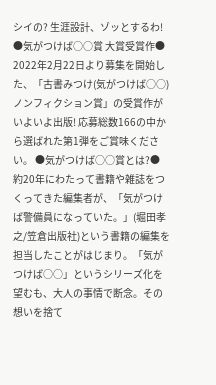シイの? 生涯設計、ゾッとするわ! ●気がつけば○○賞 大賞受賞作● 2022年2月22日より募集を開始した、「古書みつけ(気がつけば○○)ノンフィクション賞」の受賞作がいよいよ出版! 応募総数166の中から選ばれた第1弾をご賞味ください。 ●気がつけば○○賞とは?● 約20年にわたって書籍や雑誌をつくってきた編集者が、「気がつけば警備員になっていた。」(堀田孝之/笠倉出版社)という書籍の編集を担当したことがはじまり。「気がつけば○○」というシリーズ化を望むも、大人の事情で断念。その想いを捨て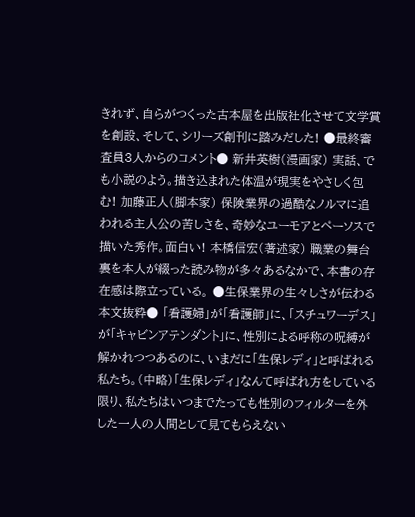きれず、自らがつくった古本屋を出版社化させて文学賞を創設、そして、シリーズ創刊に踏みだした! ●最終審査員3人からのコメント● 新井英樹(漫画家) 実話、でも小説のよう。描き込まれた体温が現実をやさしく包む! 加藤正人(脚本家) 保険業界の過酷なノルマに追われる主人公の苦しさを、奇妙なユーモアとペーソスで描いた秀作。面白い! 本橋信宏(著述家) 職業の舞台裏を本人が綴った読み物が多々あるなかで、本書の存在感は際立っている。 ●生保業界の生々しさが伝わる本文抜粋● 「看護婦」が「看護師」に、「スチュワーデス」が「キャビンアテンダント」に、性別による呼称の呪縛が解かれつつあるのに、いまだに「生保レディ」と呼ばれる私たち。(中略)「生保レディ」なんて呼ばれ方をしている限り、私たちはいつまでたっても性別のフィルターを外した一人の人間として見てもらえない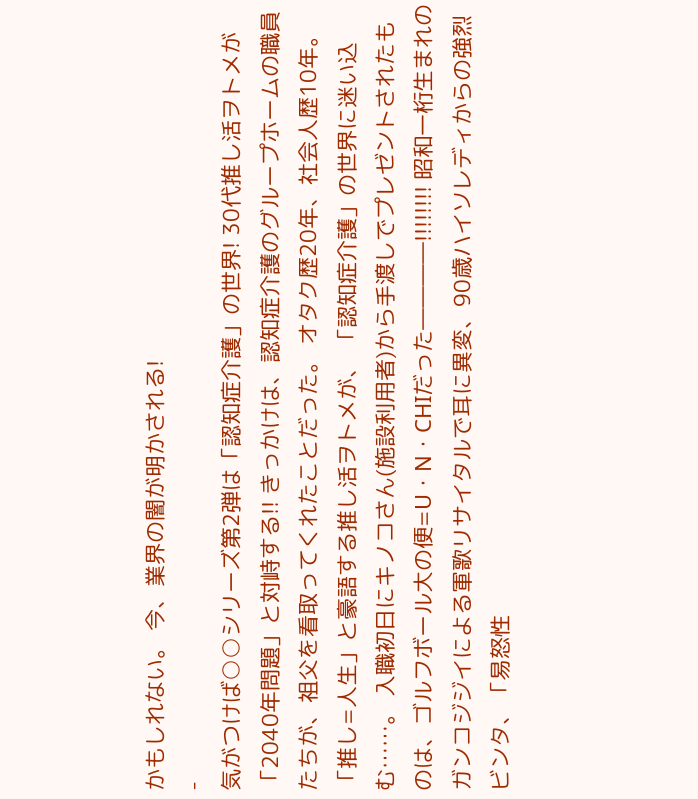かもしれない。 今、業界の闇が明かされる!
-
気がつけば○○シリーズ第2弾は「認知症介護」の世界! 30代推し活ヲトメが「2040年問題」と対峙する!! きっかけは、認知症介護のグループホームの職員たちが、祖父を看取ってくれたことだった。 オタク歴20年、社会人歴10年。 「推し=人生」と豪語する推し活ヲトメが、 「認知症介護」の世界に迷い込む……。 入職初日にキノコさん(施設利用者)から手渡しでプレゼントされたものは、ゴルフボール大の便=U・N・CHIだった――――!!!!!!!! 昭和一桁生まれのガンコジジイによる軍歌リサイタルで耳に異変、90歳ハイソレディからの強烈ビンタ、「易怒性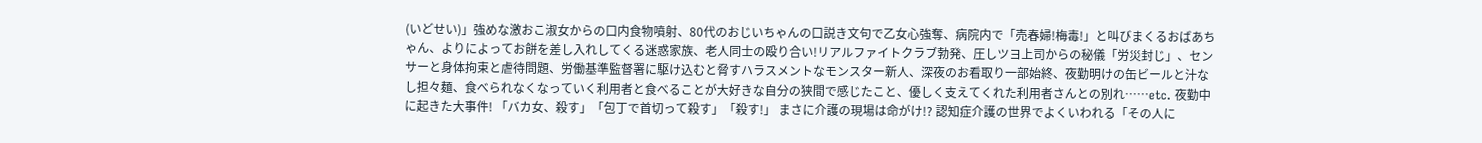(いどせい)」強めな激おこ淑女からの口内食物噴射、80代のおじいちゃんの口説き文句で乙女心強奪、病院内で「売春婦!梅毒!」と叫びまくるおばあちゃん、よりによってお餅を差し入れしてくる迷惑家族、老人同士の殴り合い!リアルファイトクラブ勃発、圧しツヨ上司からの秘儀「労災封じ」、センサーと身体拘束と虐待問題、労働基準監督署に駆け込むと脅すハラスメントなモンスター新人、深夜のお看取り一部始終、夜勤明けの缶ビールと汁なし担々麺、食べられなくなっていく利用者と食べることが大好きな自分の狭間で感じたこと、優しく支えてくれた利用者さんとの別れ……etc. 夜勤中に起きた大事件! 「バカ女、殺す」「包丁で首切って殺す」「殺す!」 まさに介護の現場は命がけ!? 認知症介護の世界でよくいわれる「その人に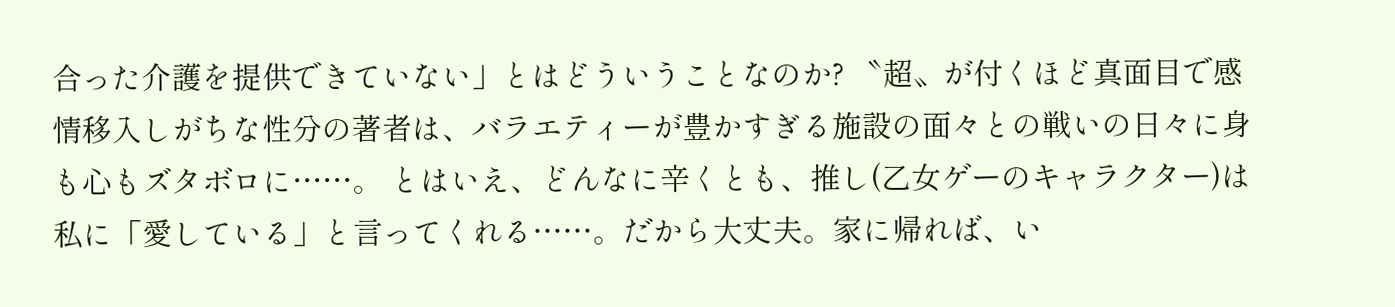合った介護を提供できていない」とはどういうことなのか? 〝超〟が付くほど真面目で感情移入しがちな性分の著者は、バラエティーが豊かすぎる施設の面々との戦いの日々に身も心もズタボロに……。 とはいえ、どんなに辛くとも、推し(乙女ゲーのキャラクター)は私に「愛している」と言ってくれる……。だから大丈夫。家に帰れば、い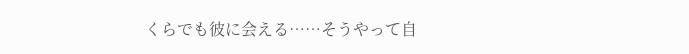くらでも彼に会える……そうやって自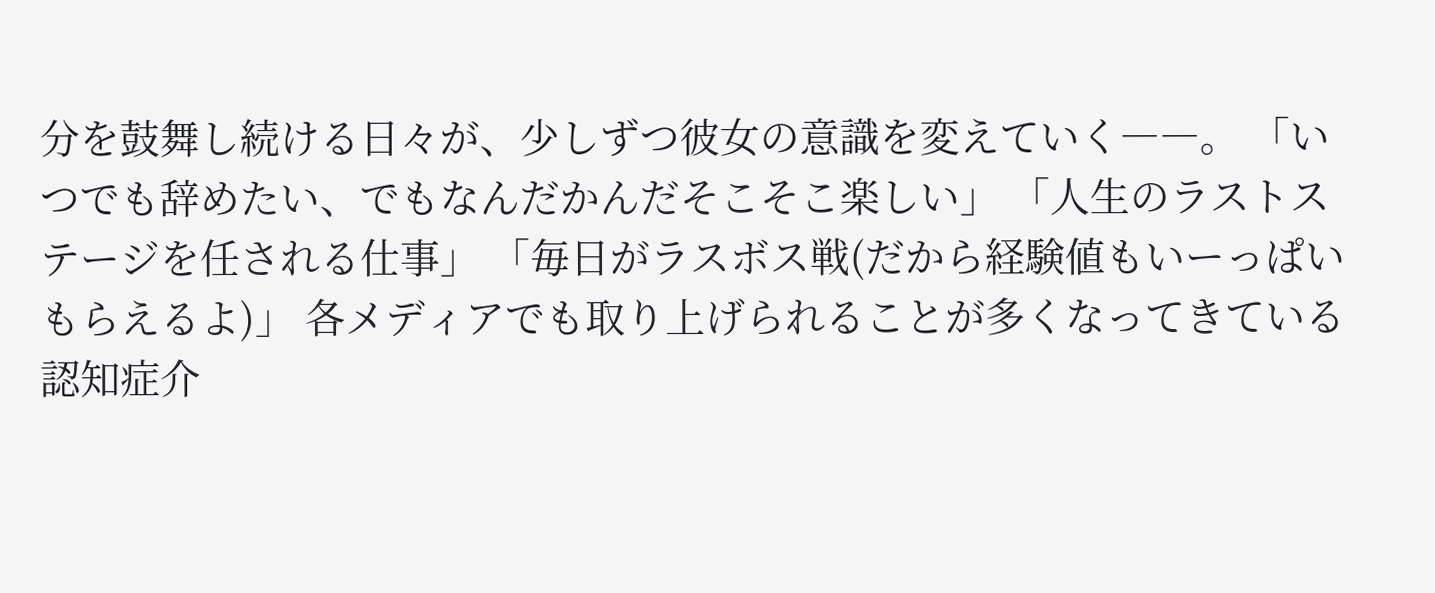分を鼓舞し続ける日々が、少しずつ彼女の意識を変えていく――。 「いつでも辞めたい、でもなんだかんだそこそこ楽しい」 「人生のラストステージを任される仕事」 「毎日がラスボス戦(だから経験値もいーっぱいもらえるよ)」 各メディアでも取り上げられることが多くなってきている認知症介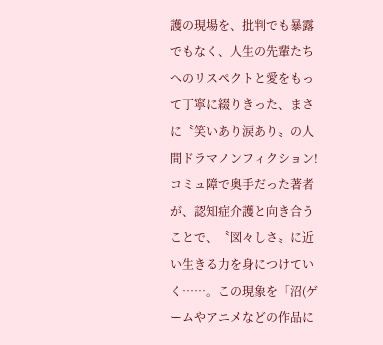護の現場を、批判でも暴露でもなく、人生の先輩たちへのリスペクトと愛をもって丁寧に綴りきった、まさに〝笑いあり涙あり〟の人間ドラマノンフィクション! コミュ障で奥手だった著者が、認知症介護と向き合うことで、〝図々しさ〟に近い生きる力を身につけていく……。この現象を「沼(ゲームやアニメなどの作品に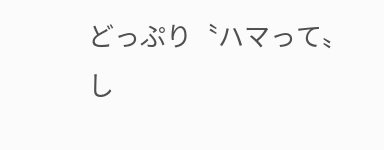どっぷり〝ハマって〟し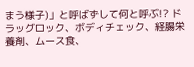まう様子)」と呼ばずして何と呼ぶ!? ドラッグロック、ボディチェック、経腸栄養剤、ムース食、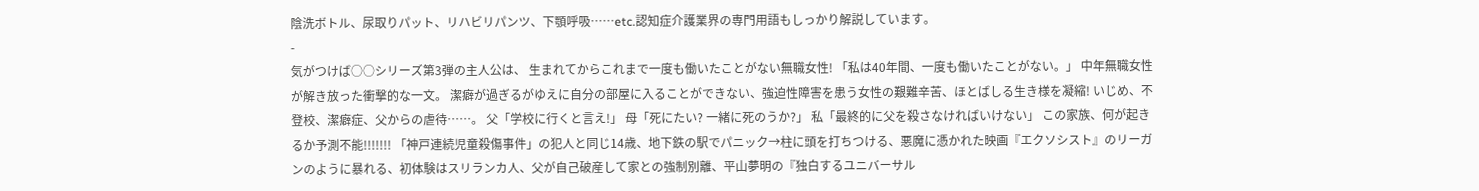陰洗ボトル、尿取りパット、リハビリパンツ、下顎呼吸……etc.認知症介護業界の専門用語もしっかり解説しています。
-
気がつけば○○シリーズ第3弾の主人公は、 生まれてからこれまで一度も働いたことがない無職女性! 「私は40年間、一度も働いたことがない。」 中年無職女性が解き放った衝撃的な一文。 潔癖が過ぎるがゆえに自分の部屋に入ることができない、強迫性障害を患う女性の艱難辛苦、ほとばしる生き様を凝縮! いじめ、不登校、潔癖症、父からの虐待……。 父「学校に行くと言え!」 母「死にたい? 一緒に死のうか?」 私「最終的に父を殺さなければいけない」 この家族、何が起きるか予測不能!!!!!!! 「神戸連続児童殺傷事件」の犯人と同じ14歳、地下鉄の駅でパニック→柱に頭を打ちつける、悪魔に憑かれた映画『エクソシスト』のリーガンのように暴れる、初体験はスリランカ人、父が自己破産して家との強制別離、平山夢明の『独白するユニバーサル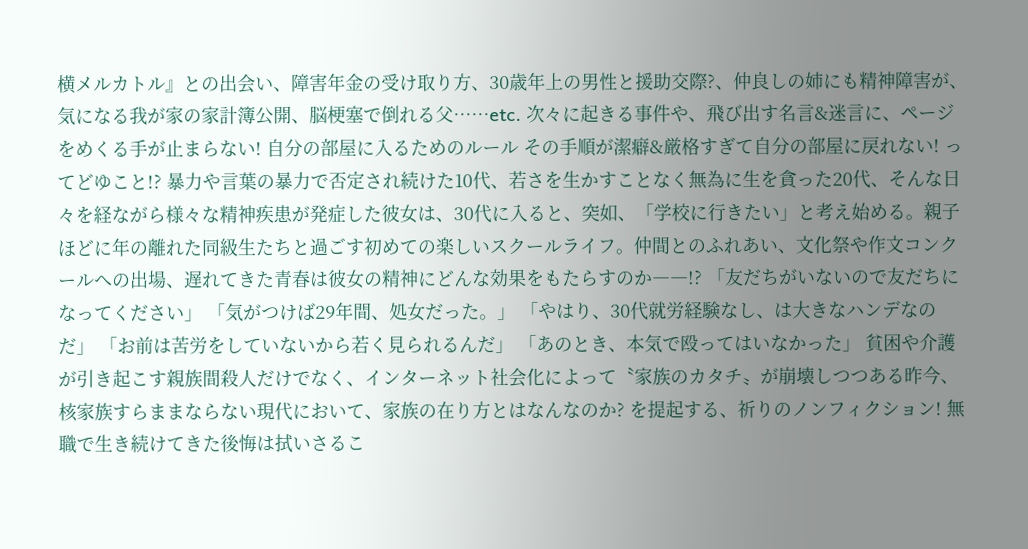横メルカトル』との出会い、障害年金の受け取り方、30歳年上の男性と援助交際?、仲良しの姉にも精神障害が、気になる我が家の家計簿公開、脳梗塞で倒れる父……etc. 次々に起きる事件や、飛び出す名言&迷言に、ページをめくる手が止まらない! 自分の部屋に入るためのルール その手順が潔癖&厳格すぎて自分の部屋に戻れない! ってどゆこと!? 暴力や言葉の暴力で否定され続けた10代、若さを生かすことなく無為に生を貪った20代、そんな日々を経ながら様々な精神疾患が発症した彼女は、30代に入ると、突如、「学校に行きたい」と考え始める。親子ほどに年の離れた同級生たちと過ごす初めての楽しいスクールライフ。仲間とのふれあい、文化祭や作文コンクールへの出場、遅れてきた青春は彼女の精神にどんな効果をもたらすのか――!? 「友だちがいないので友だちになってください」 「気がつけば29年間、処女だった。」 「やはり、30代就労経験なし、は大きなハンデなのだ」 「お前は苦労をしていないから若く見られるんだ」 「あのとき、本気で殴ってはいなかった」 貧困や介護が引き起こす親族間殺人だけでなく、インターネット社会化によって〝家族のカタチ〟が崩壊しつつある昨今、核家族すらままならない現代において、家族の在り方とはなんなのか? を提起する、祈りのノンフィクション! 無職で生き続けてきた後悔は拭いさるこ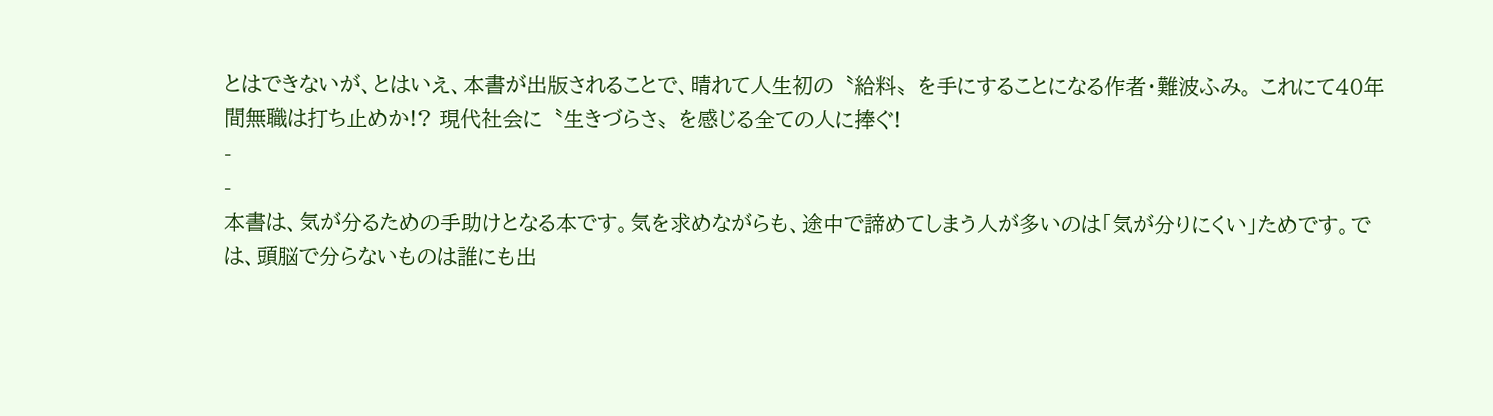とはできないが、とはいえ、本書が出版されることで、晴れて人生初の〝給料〟を手にすることになる作者・難波ふみ。 これにて40年間無職は打ち止めか!? 現代社会に〝生きづらさ〟を感じる全ての人に捧ぐ!
-
-
本書は、気が分るための手助けとなる本です。気を求めながらも、途中で諦めてしまう人が多いのは「気が分りにくい」ためです。では、頭脳で分らないものは誰にも出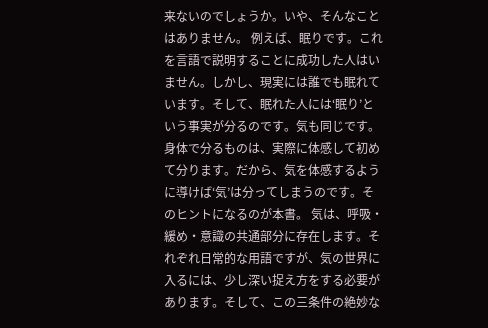来ないのでしょうか。いや、そんなことはありません。 例えば、眠りです。これを言語で説明することに成功した人はいません。しかし、現実には誰でも眠れています。そして、眠れた人には‘眠り’という事実が分るのです。気も同じです。身体で分るものは、実際に体感して初めて分ります。だから、気を体感するように導けば‘気’は分ってしまうのです。そのヒントになるのが本書。 気は、呼吸・緩め・意識の共通部分に存在します。それぞれ日常的な用語ですが、気の世界に入るには、少し深い捉え方をする必要があります。そして、この三条件の絶妙な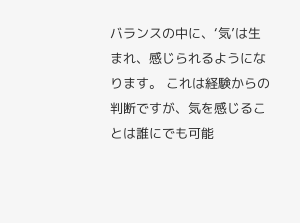バランスの中に、‘気’は生まれ、感じられるようになります。 これは経験からの判断ですが、気を感じることは誰にでも可能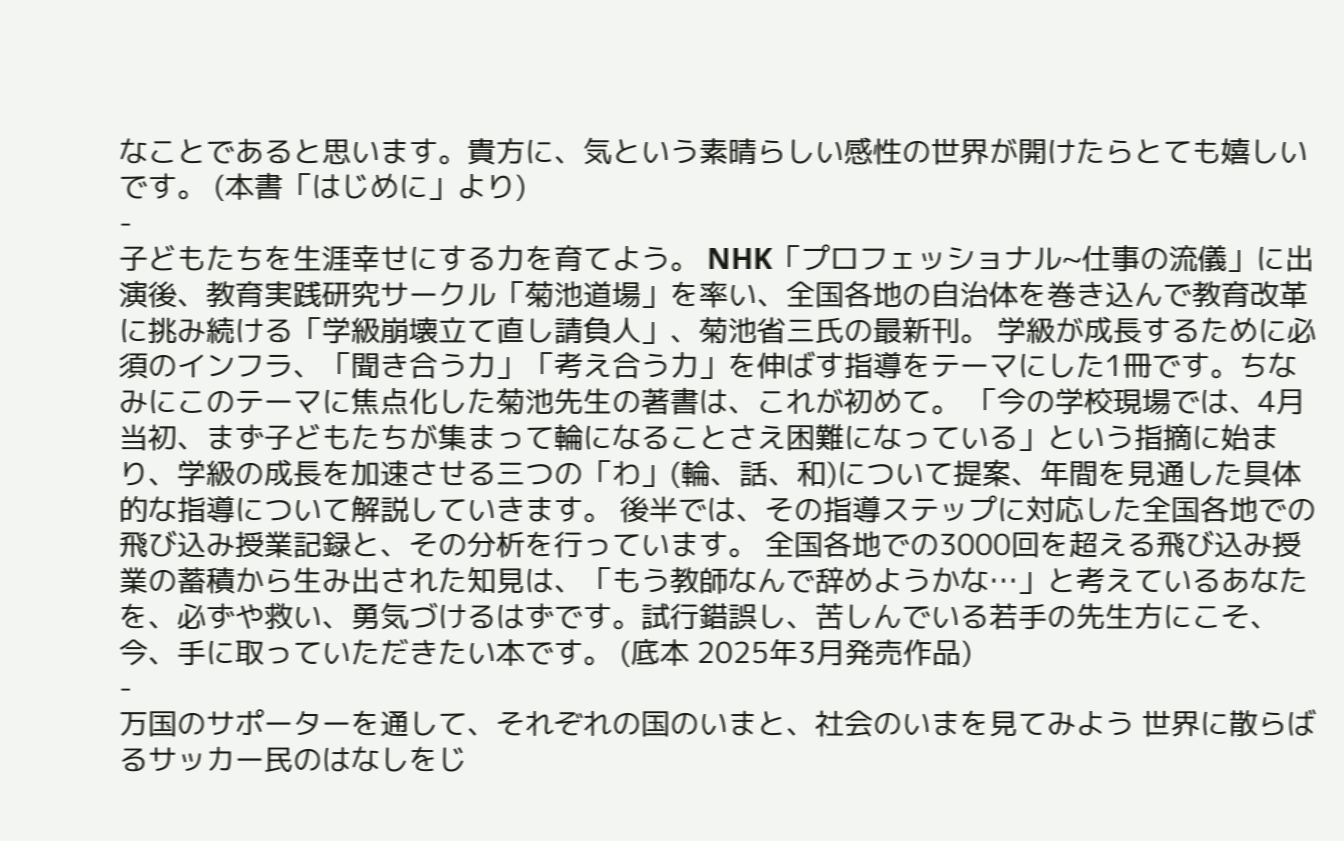なことであると思います。貴方に、気という素晴らしい感性の世界が開けたらとても嬉しいです。 (本書「はじめに」より)
-
子どもたちを生涯幸せにする力を育てよう。 NHK「プロフェッショナル~仕事の流儀」に出演後、教育実践研究サークル「菊池道場」を率い、全国各地の自治体を巻き込んで教育改革に挑み続ける「学級崩壊立て直し請負人」、菊池省三氏の最新刊。 学級が成長するために必須のインフラ、「聞き合う力」「考え合う力」を伸ばす指導をテーマにした1冊です。ちなみにこのテーマに焦点化した菊池先生の著書は、これが初めて。 「今の学校現場では、4月当初、まず子どもたちが集まって輪になることさえ困難になっている」という指摘に始まり、学級の成長を加速させる三つの「わ」(輪、話、和)について提案、年間を見通した具体的な指導について解説していきます。 後半では、その指導ステップに対応した全国各地での飛び込み授業記録と、その分析を行っています。 全国各地での3000回を超える飛び込み授業の蓄積から生み出された知見は、「もう教師なんで辞めようかな…」と考えているあなたを、必ずや救い、勇気づけるはずです。試行錯誤し、苦しんでいる若手の先生方にこそ、今、手に取っていただきたい本です。 (底本 2025年3月発売作品)
-
万国のサポーターを通して、それぞれの国のいまと、社会のいまを見てみよう 世界に散らばるサッカー民のはなしをじ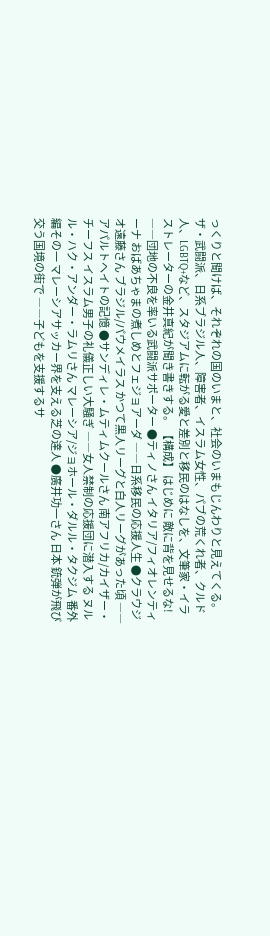っくりと聞けば、それぞれの国のいまと、社会のいまもじんわりと見えてくる。ザ・武闘派、日系ブラジル人、障害者、イスラム女性、パブの荒くれ者、クルド人、LGBTQ+など、スタジアムに転がる愛と差別と移民のはなしを、文筆家・イラストレーターの金井真紀が聞き書きする。 【構成】 はじめに 敵に背を見せるな! ――団地の不良を率いる武闘派サポーター ●ティノさん イタリア/フィオレンティーナ おばあちゃまの煮しめとフェジョアーダ ――日系移民の応援人生 ●クラウジオ遠藤さん ブラジル/パウメイラス かつて黒人リーグと白人リーグがあった頃 ――アパルトヘイトの記憶 ●サンディレ・ムティムクールさん 南アフリカ/カイザー・チーフス イスラム男子の礼儀正しい大騒ぎ ――女人禁制の応援団に潜入する ヌルル・ハク・アンダー・ラムリさん マレーシア/ジョホール・ダルル・タクジム 番外編その一 マレーシアサッカー界を支える芝の達人 ●廣井功一さん 日本 銃弾が飛び交う国境の街で ――子どもを支援するサ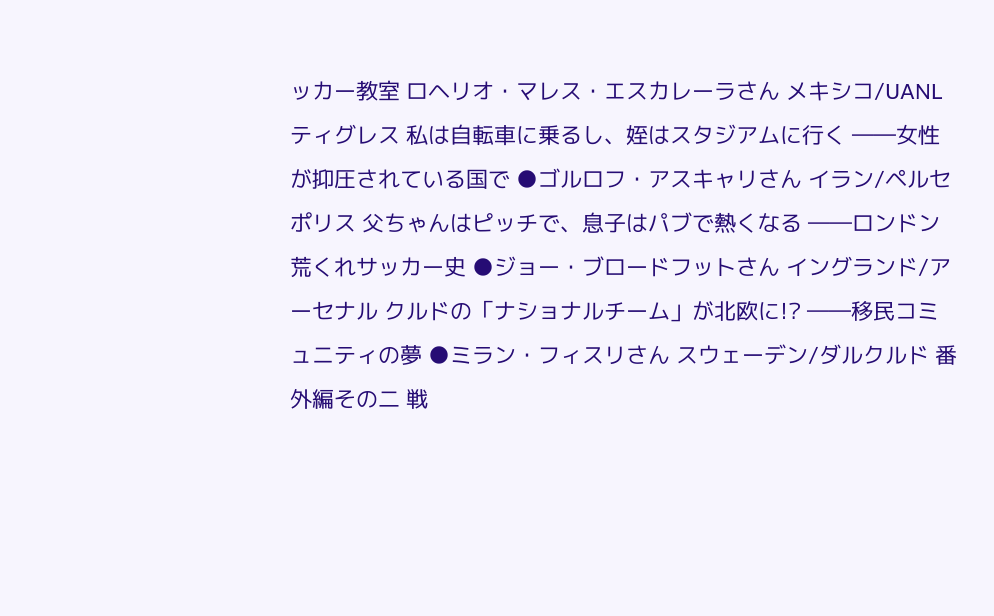ッカー教室 ロヘリオ・マレス・エスカレーラさん メキシコ/UANLティグレス 私は自転車に乗るし、姪はスタジアムに行く ――女性が抑圧されている国で ●ゴルロフ・アスキャリさん イラン/ペルセポリス 父ちゃんはピッチで、息子はパブで熱くなる ――ロンドン荒くれサッカー史 ●ジョー・ブロードフットさん イングランド/アーセナル クルドの「ナショナルチーム」が北欧に!? ――移民コミュニティの夢 ●ミラン・フィスリさん スウェーデン/ダルクルド 番外編その二 戦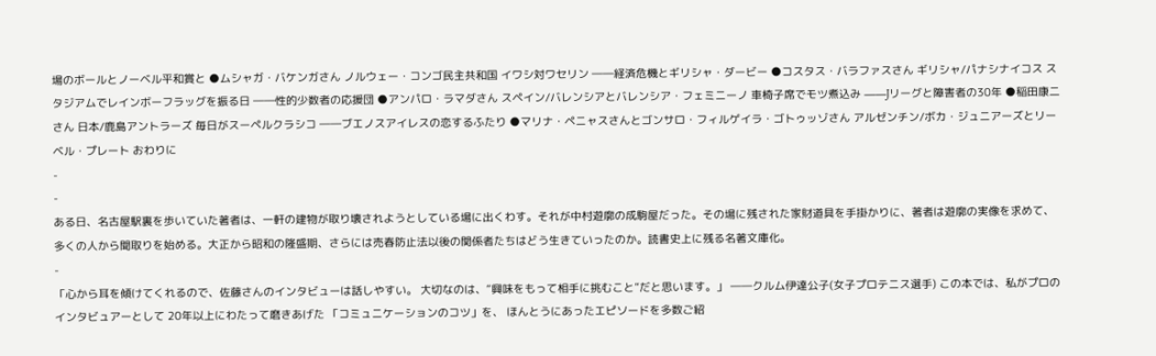場のボールとノーベル平和賞と ●ムシャガ・バケンガさん ノルウェー・コンゴ民主共和国 イワシ対ワセリン ――経済危機とギリシャ・ダービー ●コスタス・バラファスさん ギリシャ/パナシナイコス スタジアムでレインボーフラッグを振る日 ――性的少数者の応援団 ●アンパロ・ラマダさん スペイン/バレンシアとバレンシア・フェミニーノ 車椅子席でモツ煮込み ――Jリーグと障害者の30年 ●稲田康二さん 日本/鹿島アントラーズ 毎日がスーペルクラシコ ――ブエノスアイレスの恋するふたり ●マリナ・ペニャスさんとゴンサロ・フィルゲイラ・ゴトゥッゾさん アルゼンチン/ボカ・ジュニアーズとリーベル・プレート おわりに
-
-
ある日、名古屋駅裏を歩いていた著者は、一軒の建物が取り壊されようとしている場に出くわす。それが中村遊廓の成駒屋だった。その場に残された家財道具を手掛かりに、著者は遊廓の実像を求めて、多くの人から聞取りを始める。大正から昭和の隆盛期、さらには売春防止法以後の関係者たちはどう生きていったのか。読書史上に残る名著文庫化。
-
「心から耳を傾けてくれるので、佐藤さんのインタビューは話しやすい。 大切なのは、“興味をもって相手に挑むこと”だと思います。」 ――クルム伊達公子(女子プロテニス選手) この本では、私がプロのインタビュアーとして 20年以上にわたって磨きあげた 「コミュニケーションのコツ」を、 ほんとうにあったエピソードを多数ご紹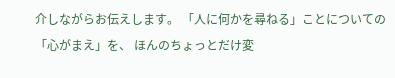介しながらお伝えします。 「人に何かを尋ねる」ことについての「心がまえ」を、 ほんのちょっとだけ変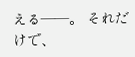える――。 それだけで、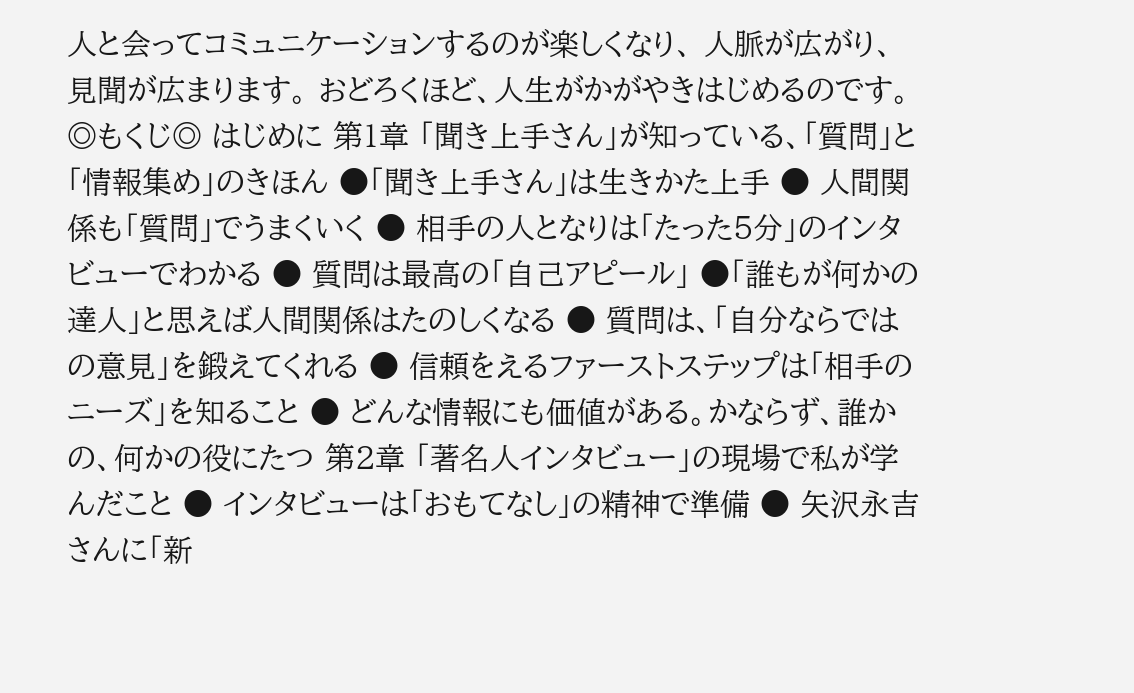人と会ってコミュニケーションするのが楽しくなり、 人脈が広がり、見聞が広まります。 おどろくほど、人生がかがやきはじめるのです。 ◎もくじ◎ はじめに 第1章 「聞き上手さん」が知っている、「質問」と「情報集め」のきほん ●「聞き上手さん」は生きかた上手 ● 人間関係も「質問」でうまくいく ● 相手の人となりは「たった5分」のインタビューでわかる ● 質問は最高の「自己アピール」 ●「誰もが何かの達人」と思えば人間関係はたのしくなる ● 質問は、「自分ならではの意見」を鍛えてくれる ● 信頼をえるファーストステップは「相手のニーズ」を知ること ● どんな情報にも価値がある。かならず、誰かの、何かの役にたつ 第2章 「著名人インタビュー」の現場で私が学んだこと ● インタビューは「おもてなし」の精神で準備 ● 矢沢永吉さんに「新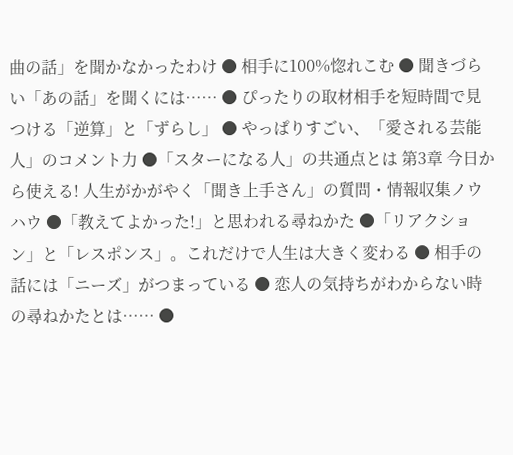曲の話」を聞かなかったわけ ● 相手に100%惚れこむ ● 聞きづらい「あの話」を聞くには…… ● ぴったりの取材相手を短時間で見つける「逆算」と「ずらし」 ● やっぱりすごい、「愛される芸能人」のコメント力 ●「スターになる人」の共通点とは 第3章 今日から使える! 人生がかがやく「聞き上手さん」の質問・情報収集ノウハウ ●「教えてよかった!」と思われる尋ねかた ●「リアクション」と「レスポンス」。これだけで人生は大きく変わる ● 相手の話には「ニーズ」がつまっている ● 恋人の気持ちがわからない時の尋ねかたとは…… ●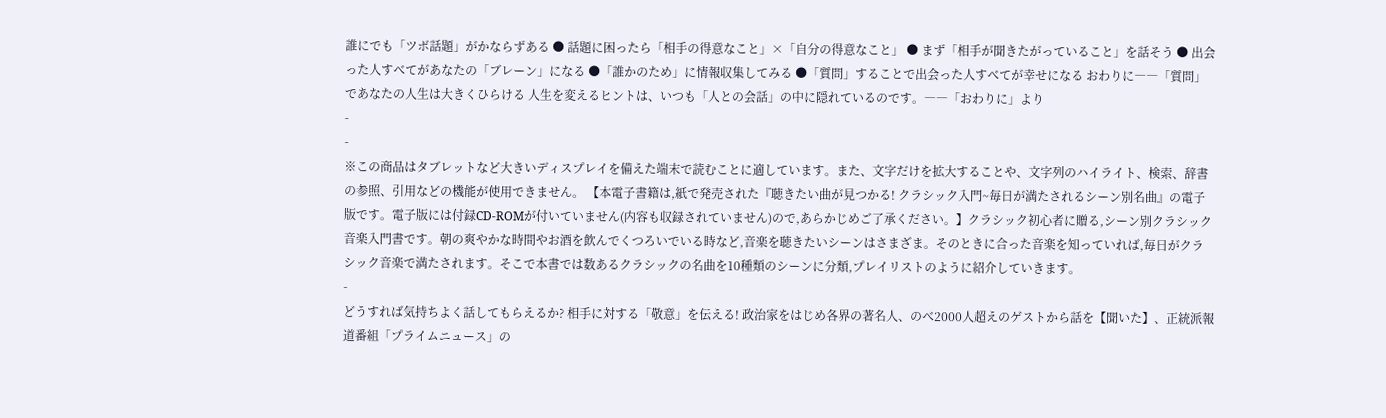誰にでも「ツボ話題」がかならずある ● 話題に困ったら「相手の得意なこと」×「自分の得意なこと」 ● まず「相手が聞きたがっていること」を話そう ● 出会った人すべてがあなたの「ブレーン」になる ●「誰かのため」に情報収集してみる ●「質問」することで出会った人すべてが幸せになる おわりに――「質問」であなたの人生は大きくひらける 人生を変えるヒントは、いつも「人との会話」の中に隠れているのです。――「おわりに」より
-
-
※この商品はタブレットなど大きいディスプレイを備えた端末で読むことに適しています。また、文字だけを拡大することや、文字列のハイライト、検索、辞書の参照、引用などの機能が使用できません。 【本電子書籍は,紙で発売された『聴きたい曲が見つかる! クラシック入門~毎日が満たされるシーン別名曲』の電子版です。電子版には付録CD-ROMが付いていません(内容も収録されていません)ので,あらかじめご了承ください。】クラシック初心者に贈る,シーン別クラシック音楽入門書です。朝の爽やかな時間やお酒を飲んでくつろいでいる時など,音楽を聴きたいシーンはさまざま。そのときに合った音楽を知っていれば,毎日がクラシック音楽で満たされます。そこで本書では数あるクラシックの名曲を10種類のシーンに分類,プレイリストのように紹介していきます。
-
どうすれば気持ちよく話してもらえるか? 相手に対する「敬意」を伝える! 政治家をはじめ各界の著名人、のべ2000人超えのゲストから話を【聞いた】、正統派報道番組「プライムニュース」の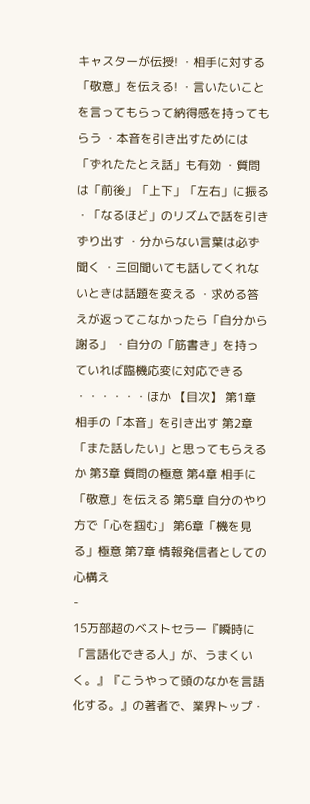キャスターが伝授! ・相手に対する「敬意」を伝える! ・言いたいことを言ってもらって納得感を持ってもらう ・本音を引き出すためには「ずれたたとえ話」も有効 ・質問は「前後」「上下」「左右」に振る ・「なるほど」のリズムで話を引きずり出す ・分からない言葉は必ず聞く ・三回聞いても話してくれないときは話題を変える ・求める答えが返ってこなかったら「自分から謝る」 ・自分の「筋書き」を持っていれば臨機応変に対応できる ・・・・・・ほか 【目次】 第1章 相手の「本音」を引き出す 第2章「また話したい」と思ってもらえるか 第3章 質問の極意 第4章 相手に「敬意」を伝える 第5章 自分のやり方で「心を掴む」 第6章「機を見る」極意 第7章 情報発信者としての心構え
-
15万部超のベストセラー『瞬時に「言語化できる人」が、うまくいく。』『こうやって頭のなかを言語化する。』の著者で、業界トップ・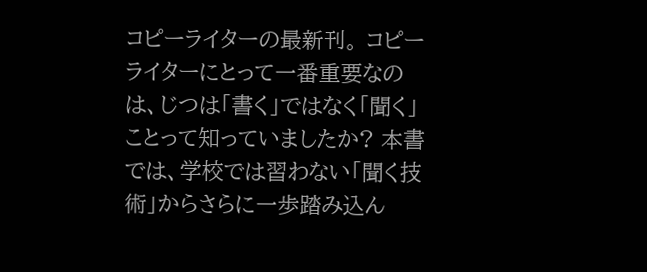コピーライターの最新刊。 コピーライターにとって一番重要なのは、じつは「書く」ではなく「聞く」ことって知っていましたか? 本書では、学校では習わない「聞く技術」からさらに一歩踏み込ん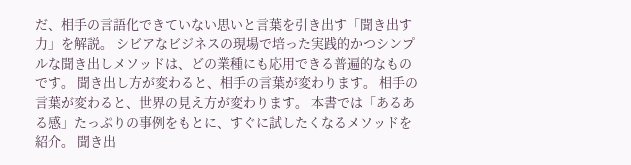だ、相手の言語化できていない思いと言葉を引き出す「聞き出す力」を解説。 シビアなビジネスの現場で培った実践的かつシンプルな聞き出しメソッドは、どの業種にも応用できる普遍的なものです。 聞き出し方が変わると、相手の言葉が変わります。 相手の言葉が変わると、世界の見え方が変わります。 本書では「あるある感」たっぷりの事例をもとに、すぐに試したくなるメソッドを紹介。 聞き出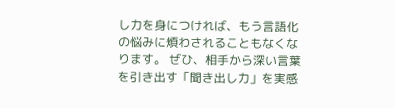し力を身につければ、もう言語化の悩みに煩わされることもなくなります。 ぜひ、相手から深い言葉を引き出す「聞き出し力」を実感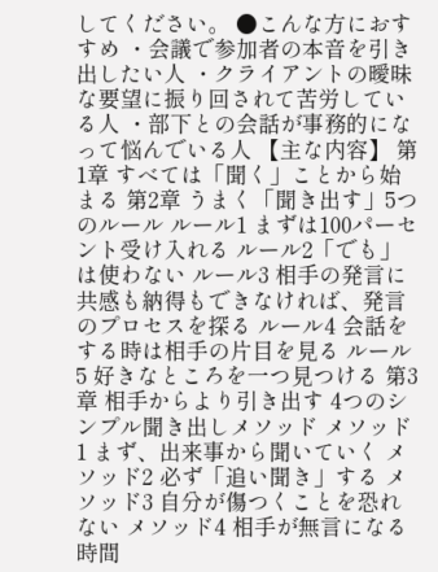してください。 ●こんな方におすすめ ・会議で参加者の本音を引き出したい人 ・クライアントの曖昧な要望に振り回されて苦労している人 ・部下との会話が事務的になって悩んでいる人 【主な内容】 第1章 すべては「聞く」ことから始まる 第2章 うまく「聞き出す」5つのルール ルール1 まずは100パーセント受け入れる ルール2「でも」は使わない ルール3 相手の発言に共感も納得もできなければ、発言のプロセスを探る ルール4 会話をする時は相手の片目を見る ルール5 好きなところを一つ見つける 第3章 相手からより引き出す 4つのシンプル聞き出しメソッド メソッド1 まず、出来事から聞いていく メソッド2 必ず「追い聞き」する メソッド3 自分が傷つくことを恐れない メソッド4 相手が無言になる時間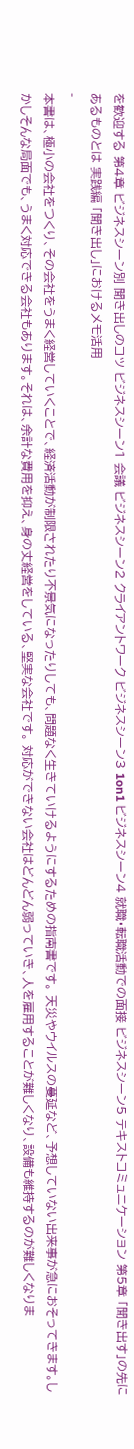を歓迎する 第4章 ビジネスシーン別 聞き出しのコツ ビジネスシーン1 会議 ビジネスシーン2 クライアントワーク ビジネスシーン3 1on1 ビジネスシーン4 就職・転職活動での面接 ビジネスシーン5 テキストコミュニケーション 第5章 「聞き出す」の先にあるものとは 実践編 「聞き出し」におけるメモ活用
-
本書は、極小の会社をつくり、その会社をうまく経営していくことで、経済活動が制限されたり不景気になったりしても、問題なく生きていけるようにするための指南書です。 天災やウイルスの蔓延など、予想していない出来事が急におそってきます。しかしそんな局面でも、うまく対応できる会社もあります。それは、余計な費用を抑え、身の丈経営をしている、堅実な会社です。 対応ができない会社はどんどん弱っていき、人を雇用することが難しくなり、設備も維持するのが難しくなりま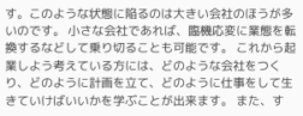す。このような状態に陥るのは大きい会社のほうが多いのです。 小さな会社であれば、臨機応変に業態を転換するなどして乗り切ることも可能です。 これから起業しよう考えている方には、どのような会社をつくり、どのように計画を立て、どのように仕事をして生きていけばいいかを学ぶことが出来ます。 また、す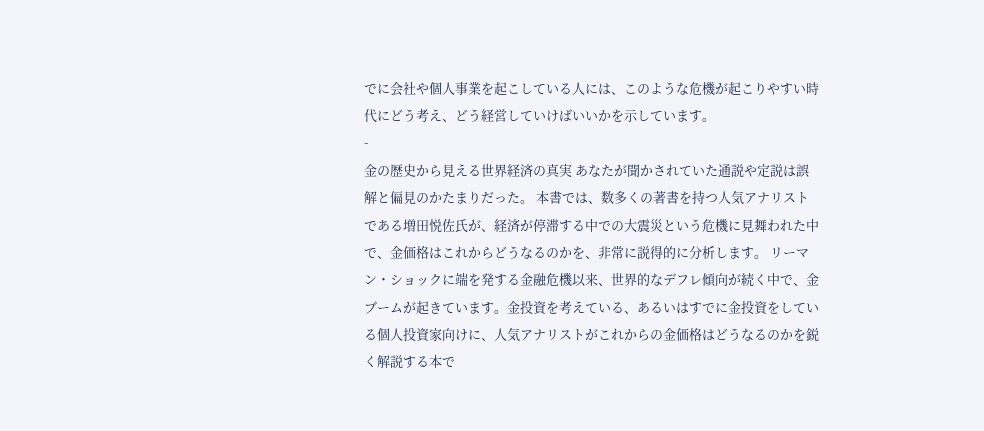でに会社や個人事業を起こしている人には、このような危機が起こりやすい時代にどう考え、どう経営していけばいいかを示しています。
-
金の歴史から見える世界経済の真実 あなたが聞かされていた通説や定説は誤解と偏見のかたまりだった。 本書では、数多くの著書を持つ人気アナリストである増田悦佐氏が、経済が停滞する中での大震災という危機に見舞われた中で、金価格はこれからどうなるのかを、非常に説得的に分析します。 リーマン・ショックに端を発する金融危機以来、世界的なデフレ傾向が続く中で、金ブームが起きています。金投資を考えている、あるいはすでに金投資をしている個人投資家向けに、人気アナリストがこれからの金価格はどうなるのかを鋭く解説する本で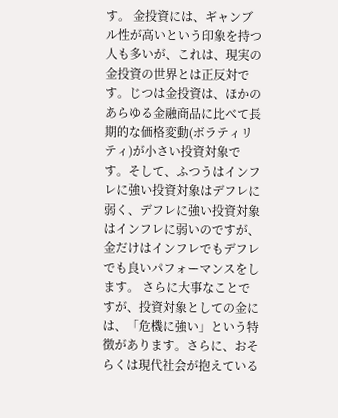す。 金投資には、ギャンブル性が高いという印象を持つ人も多いが、これは、現実の金投資の世界とは正反対です。じつは金投資は、ほかのあらゆる金融商品に比べて長期的な価格変動(ボラティリティ)が小さい投資対象です。そして、ふつうはインフレに強い投資対象はデフレに弱く、デフレに強い投資対象はインフレに弱いのですが、金だけはインフレでもデフレでも良いパフォーマンスをします。 さらに大事なことですが、投資対象としての金には、「危機に強い」という特徴があります。さらに、おそらくは現代社会が抱えている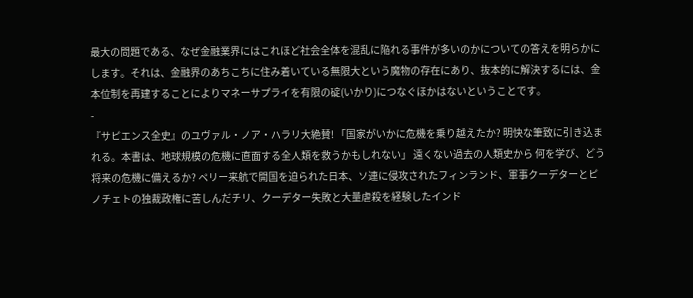最大の問題である、なぜ金融業界にはこれほど社会全体を混乱に陥れる事件が多いのかについての答えを明らかにします。それは、金融界のあちこちに住み着いている無限大という魔物の存在にあり、抜本的に解決するには、金本位制を再建することによりマネーサプライを有限の碇(いかり)につなぐほかはないということです。
-
『サピエンス全史』のユヴァル・ノア・ハラリ大絶賛! 「国家がいかに危機を乗り越えたか? 明快な筆致に引き込まれる。本書は、地球規模の危機に直面する全人類を救うかもしれない」 遠くない過去の人類史から 何を学び、どう将来の危機に備えるか? ペリー来航で開国を迫られた日本、ソ連に侵攻されたフィンランド、軍事クーデターとピノチェトの独裁政権に苦しんだチリ、クーデター失敗と大量虐殺を経験したインド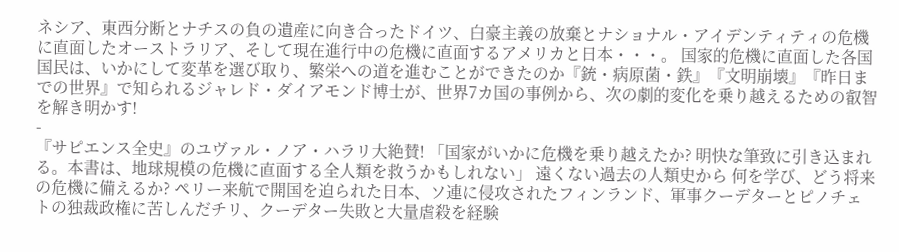ネシア、東西分断とナチスの負の遺産に向き合ったドイツ、白豪主義の放棄とナショナル・アイデンティティの危機に直面したオーストラリア、そして現在進行中の危機に直面するアメリカと日本・・・。 国家的危機に直面した各国国民は、いかにして変革を選び取り、繁栄への道を進むことができたのか『銃・病原菌・鉄』『文明崩壊』『昨日までの世界』で知られるジャレド・ダイアモンド博士が、世界7カ国の事例から、次の劇的変化を乗り越えるための叡智を解き明かす!
-
『サピエンス全史』のユヴァル・ノア・ハラリ大絶賛! 「国家がいかに危機を乗り越えたか? 明快な筆致に引き込まれる。本書は、地球規模の危機に直面する全人類を救うかもしれない」 遠くない過去の人類史から 何を学び、どう将来の危機に備えるか? ペリー来航で開国を迫られた日本、ソ連に侵攻されたフィンランド、軍事クーデターとピノチェトの独裁政権に苦しんだチリ、クーデター失敗と大量虐殺を経験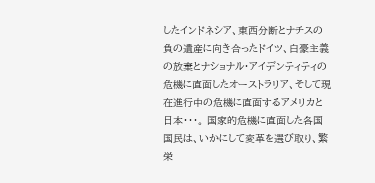したインドネシア、東西分断とナチスの負の遺産に向き合ったドイツ、白豪主義の放棄とナショナル・アイデンティティの危機に直面したオーストラリア、そして現在進行中の危機に直面するアメリカと日本・・・。 国家的危機に直面した各国国民は、いかにして変革を選び取り、繁栄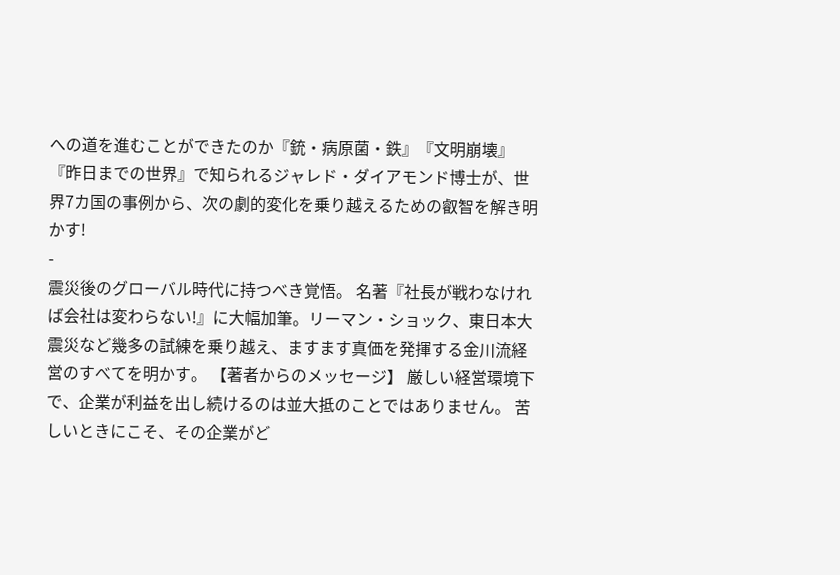への道を進むことができたのか『銃・病原菌・鉄』『文明崩壊』『昨日までの世界』で知られるジャレド・ダイアモンド博士が、世界7カ国の事例から、次の劇的変化を乗り越えるための叡智を解き明かす!
-
震災後のグローバル時代に持つべき覚悟。 名著『社長が戦わなければ会社は変わらない!』に大幅加筆。リーマン・ショック、東日本大震災など幾多の試練を乗り越え、ますます真価を発揮する金川流経営のすべてを明かす。 【著者からのメッセージ】 厳しい経営環境下で、企業が利益を出し続けるのは並大抵のことではありません。 苦しいときにこそ、その企業がど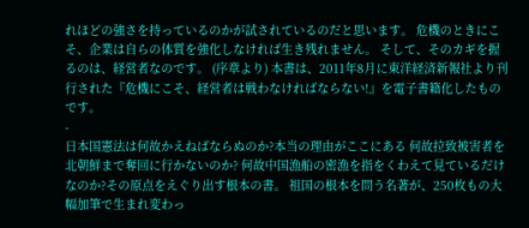れほどの強さを持っているのかが試されているのだと思います。 危機のときにこそ、企業は自らの体質を強化しなければ生き残れません。 そして、そのカギを握るのは、経営者なのです。 (序章より) 本書は、2011年8月に東洋経済新報社より刊行された『危機にこそ、経営者は戦わなければならない!』を電子書籍化したものです。
-
日本国憲法は何故かえねばならぬのか?本当の理由がここにある 何故拉致被害者を北朝鮮まで奪回に行かないのか? 何故中国漁船の密漁を指をくわえて見ているだけなのか?その原点をえぐり出す根本の書。 祖国の根本を問う名著が、250枚もの大幅加筆で生まれ変わっ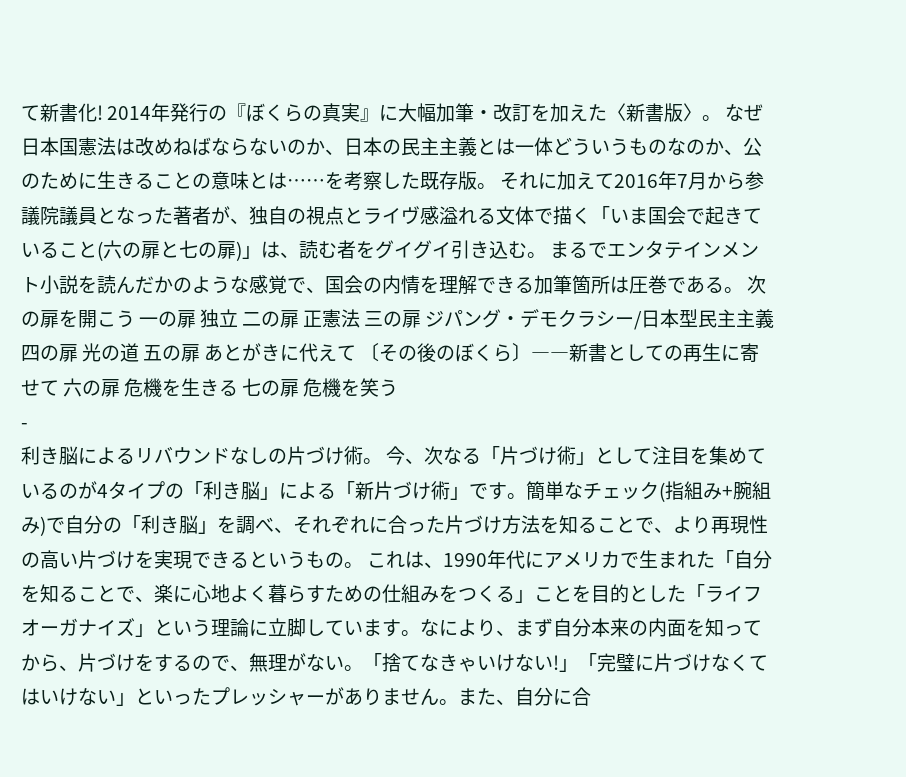て新書化! 2014年発行の『ぼくらの真実』に大幅加筆・改訂を加えた〈新書版〉。 なぜ日本国憲法は改めねばならないのか、日本の民主主義とは一体どういうものなのか、公のために生きることの意味とは……を考察した既存版。 それに加えて2016年7月から参議院議員となった著者が、独自の視点とライヴ感溢れる文体で描く「いま国会で起きていること(六の扉と七の扉)」は、読む者をグイグイ引き込む。 まるでエンタテインメント小説を読んだかのような感覚で、国会の内情を理解できる加筆箇所は圧巻である。 次の扉を開こう 一の扉 独立 二の扉 正憲法 三の扉 ジパング・デモクラシー/日本型民主主義 四の扉 光の道 五の扉 あとがきに代えて 〔その後のぼくら〕――新書としての再生に寄せて 六の扉 危機を生きる 七の扉 危機を笑う
-
利き脳によるリバウンドなしの片づけ術。 今、次なる「片づけ術」として注目を集めているのが4タイプの「利き脳」による「新片づけ術」です。簡単なチェック(指組み+腕組み)で自分の「利き脳」を調べ、それぞれに合った片づけ方法を知ることで、より再現性の高い片づけを実現できるというもの。 これは、1990年代にアメリカで生まれた「自分を知ることで、楽に心地よく暮らすための仕組みをつくる」ことを目的とした「ライフオーガナイズ」という理論に立脚しています。なにより、まず自分本来の内面を知ってから、片づけをするので、無理がない。「捨てなきゃいけない!」「完璧に片づけなくてはいけない」といったプレッシャーがありません。また、自分に合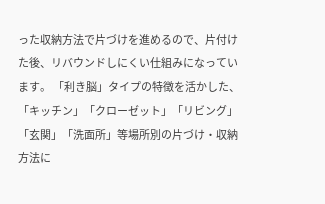った収納方法で片づけを進めるので、片付けた後、リバウンドしにくい仕組みになっています。 「利き脳」タイプの特徴を活かした、「キッチン」「クローゼット」「リビング」「玄関」「洗面所」等場所別の片づけ・収納方法に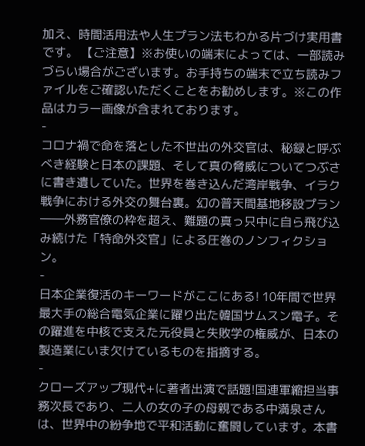加え、時間活用法や人生プラン法もわかる片づけ実用書です。 【ご注意】※お使いの端末によっては、一部読みづらい場合がございます。お手持ちの端末で立ち読みファイルをご確認いただくことをお勧めします。※この作品はカラー画像が含まれております。
-
コロナ禍で命を落とした不世出の外交官は、秘録と呼ぶべき経験と日本の課題、そして真の脅威についてつぶさに書き遺していた。世界を巻き込んだ湾岸戦争、イラク戦争における外交の舞台裏。幻の普天間基地移設プラン――外務官僚の枠を超え、難題の真っ只中に自ら飛び込み続けた「特命外交官」による圧巻のノンフィクション。
-
日本企業復活のキーワードがここにある! 10年間で世界最大手の総合電気企業に躍り出た韓国サムスン電子。その躍進を中核で支えた元役員と失敗学の権威が、日本の製造業にいま欠けているものを指摘する。
-
クローズアップ現代+に著者出演で話題!国連軍縮担当事務次長であり、二人の女の子の母親である中満泉さんは、世界中の紛争地で平和活動に奮闘しています。本書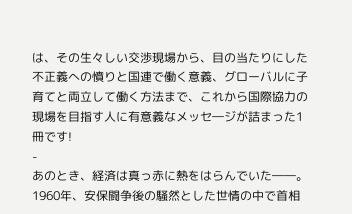は、その生々しい交渉現場から、目の当たりにした不正義への憤りと国連で働く意義、グローバルに子育てと両立して働く方法まで、これから国際協力の現場を目指す人に有意義なメッセ―ジが詰まった1冊です!
-
あのとき、経済は真っ赤に熱をはらんでいた――。1960年、安保闘争後の騒然とした世情の中で首相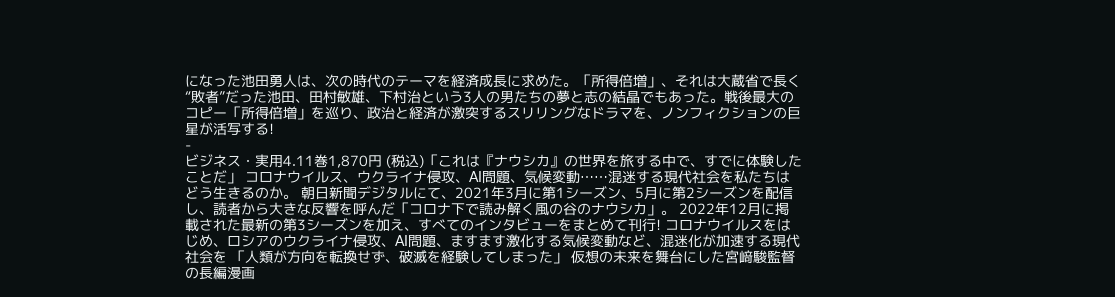になった池田勇人は、次の時代のテーマを経済成長に求めた。「所得倍増」、それは大蔵省で長く“敗者”だった池田、田村敏雄、下村治という3人の男たちの夢と志の結晶でもあった。戦後最大のコピー「所得倍増」を巡り、政治と経済が激突するスリリングなドラマを、ノンフィクションの巨星が活写する!
-
ビジネス・実用4.11巻1,870円 (税込)「これは『ナウシカ』の世界を旅する中で、すでに体験したことだ」 コロナウイルス、ウクライナ侵攻、AI問題、気候変動……混迷する現代社会を私たちはどう生きるのか。 朝日新聞デジタルにて、2021年3月に第1シーズン、5月に第2シーズンを配信し、読者から大きな反響を呼んだ「コロナ下で読み解く風の谷のナウシカ」。 2022年12月に掲載された最新の第3シーズンを加え、すべてのインタビューをまとめて刊行! コロナウイルスをはじめ、ロシアのウクライナ侵攻、AI問題、ますます激化する気候変動など、混迷化が加速する現代社会を 「人類が方向を転換せず、破滅を経験してしまった」 仮想の未来を舞台にした宮﨑駿監督の長編漫画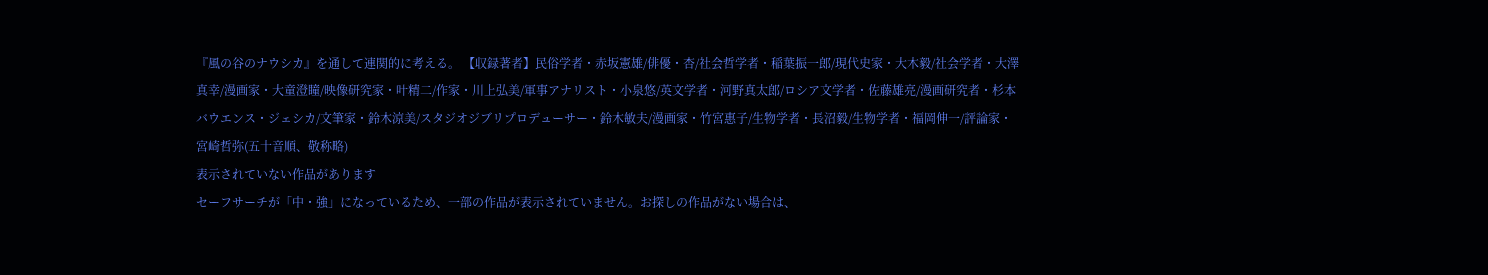『風の谷のナウシカ』を通して連関的に考える。 【収録著者】民俗学者・赤坂憲雄/俳優・杏/社会哲学者・稲葉振一郎/現代史家・大木毅/社会学者・大澤真幸/漫画家・大童澄瞳/映像研究家・叶精二/作家・川上弘美/軍事アナリスト・小泉悠/英文学者・河野真太郎/ロシア文学者・佐藤雄亮/漫画研究者・杉本バウエンス・ジェシカ/文筆家・鈴木涼美/スタジオジブリプロデューサー・鈴木敏夫/漫画家・竹宮惠子/生物学者・長沼毅/生物学者・福岡伸一/評論家・宮崎哲弥(五十音順、敬称略)
表示されていない作品があります
セーフサーチが「中・強」になっているため、一部の作品が表示されていません。お探しの作品がない場合は、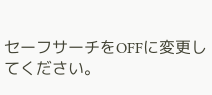セーフサーチをOFFに変更してください。